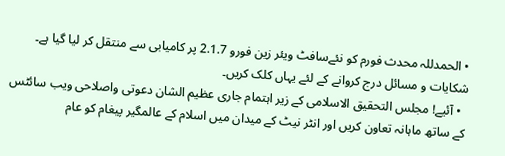• الحمدللہ محدث فورم کو نئےسافٹ ویئر زین فورو 2.1.7 پر کامیابی سے منتقل کر لیا گیا ہے۔ شکایات و مسائل درج کروانے کے لئے یہاں کلک کریں۔
  • آئیے! مجلس التحقیق الاسلامی کے زیر اہتمام جاری عظیم الشان دعوتی واصلاحی ویب سائٹس کے ساتھ ماہانہ تعاون کریں اور انٹر نیٹ کے میدان میں اسلام کے عالمگیر پیغام کو عام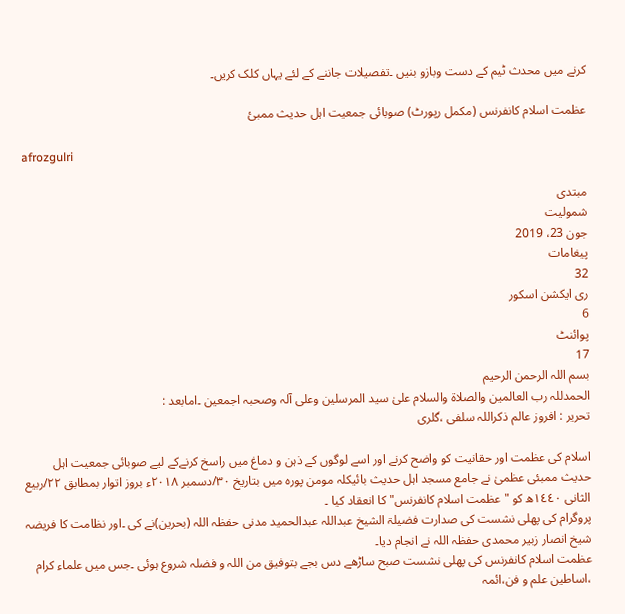کرنے میں محدث ٹیم کے دست وبازو بنیں ۔تفصیلات جاننے کے لئے یہاں کلک کریں۔

عظمت اسلام کانفرنس (مکمل رپورٹ) صوبائی جمعیت اہل حدیث ممبئ

afrozgulri

مبتدی
شمولیت
جون 23، 2019
پیغامات
32
ری ایکشن اسکور
6
پوائنٹ
17
بسم اللہ الرحمن الرحیم
الحمدللہ رب العالمین والصلاۃ والسلام علیٰ سید المرسلین وعلی آلہ وصحبہ اجمعین ۔امابعد :
تحریر : افروز عالم ذکراللہ سلفی ،گلری

اسلام کی عظمت اور حقانیت کو واضح کرنے اور اسے لوگوں کے ذہن و دماغ میں راسخ کرنےکے لیے صوبائی جمعیت اہل حدیث ممبئی عظمیٰ نے جامع مسجد اہل حدیث بائیکلہ مومن پورہ میں بتاریخ ٣٠/دسمبر ٢٠١٨ء بروز اتوار بمطابق ٢٢/ربیع الثانی ١٤٤٠ھ کو " عظمت اسلام کانفرنس" کا انعقاد کیا ۔
پروگرام کی پھلی نشست کی صدارت فضیلۃ الشیخ عبداللہ عبدالحمید مدنی حفظہ اللہ (بحرین)نے کی ۔اور نظامت کا فریضہ شیخ انصار زبیر محمدی حفظہ اللہ نے انجام دیا۔
عظمت اسلام کانفرنس کی پھلی نشست صبح ساڑھے دس بجے بتوفیق من اللہ و فضلہ شروع ہوئی ۔جس میں علماء کرام ،اساطین علم و فن،ائمہ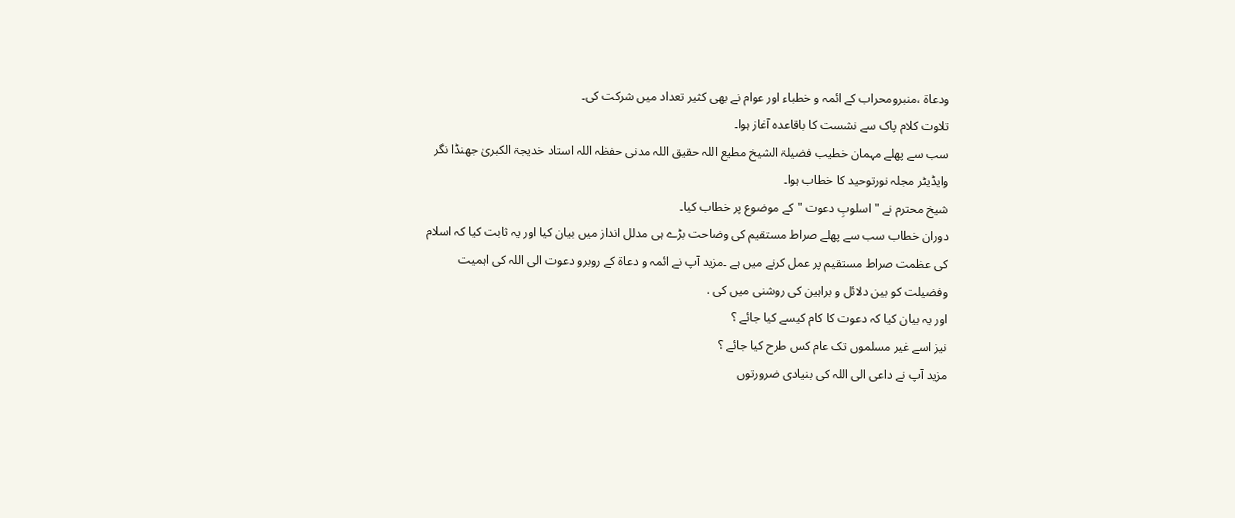ودعاۃ ،منبرومحراب کے ائمہ و خطباء اور عوام نے بھی کثیر تعداد میں شرکت کی۔
تلاوت کلام پاک سے نشست کا باقاعدہ آغاز ہوا۔
سب سے پھلے مہمان خطیب فضیلۃ الشیخ مطیع اللہ حقیق اللہ مدنی حفظہ اللہ استاد خدیجۃ الکبریٰ جھنڈا نگر وایڈیٹر مجلہ نورتوحید کا خطاب ہوا۔
شیخ محترم نے "اسلوبِ دعوت " کے موضوع پر خطاب کیا۔
دوران خطاب سب سے پھلے صراط مستقیم کی وضاحت بڑے ہی مدلل انداز میں بیان کیا اور یہ ثابت کیا کہ اسلام کی عظمت صراط مستقیم پر عمل کرنے میں ہے ۔مزید آپ نے ائمہ و دعاۃ کے روبرو دعوت الی اللہ کی اہمیت وفضیلت کو بین دلائل و براہین کی روشنی میں کی .
اور یہ بیان کیا کہ دعوت کا کام کیسے کیا جائے ؟
نیز اسے غیر مسلموں تک عام کس طرح کیا جائے ؟
مزید آپ نے داعی الی اللہ کی بنیادی ضرورتوں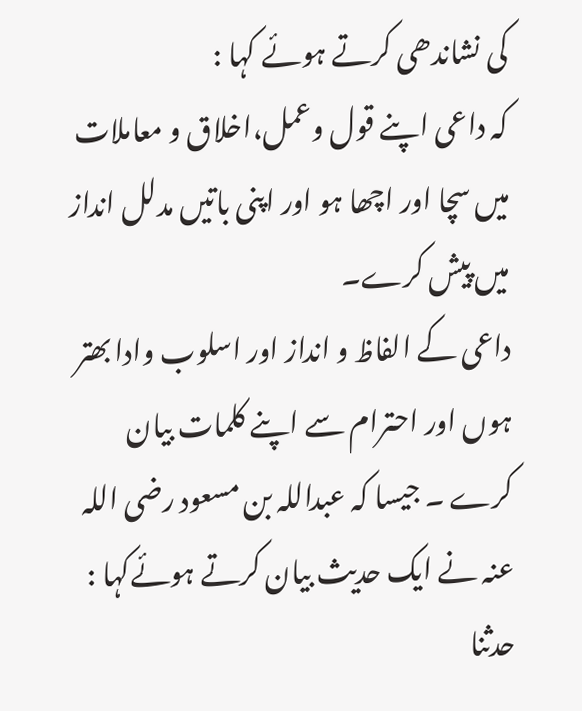کی نشاندھی کرتے ہوئے کہا :
کہ داعی اپنے قول وعمل،اخلاق و معاملات میں سچا اور اچھا ہو اور اپنی باتیں مدلل انداز میں پیش کرے۔
داعی کے الفاظ و انداز اور اسلوب وادا بھتر ہوں اور احترام سے اپنے کلمات بیان کرے ۔ جیسا کہ عبداللہ بن مسعود رضی اللہ عنہ نے ایک حدیث بیان کرتے ہوئےکہا : حدثنا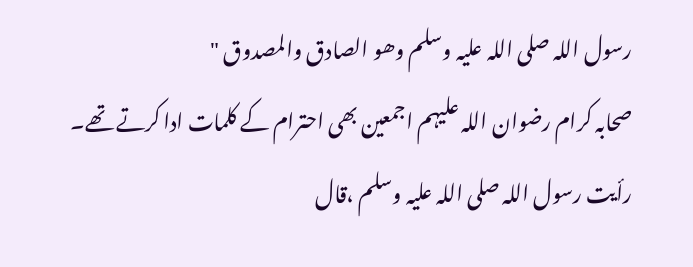رسول اللہ صلی اللہ علیہ وسلم وھو الصادق والمصدوق "
صحابہ کرام رضوان اللہ علیہم اجمعین بھی احترام کے کلمات ادا کرتے تھے۔
رأیت رسول اللہ صلی اللہ علیہ وسلم ،قال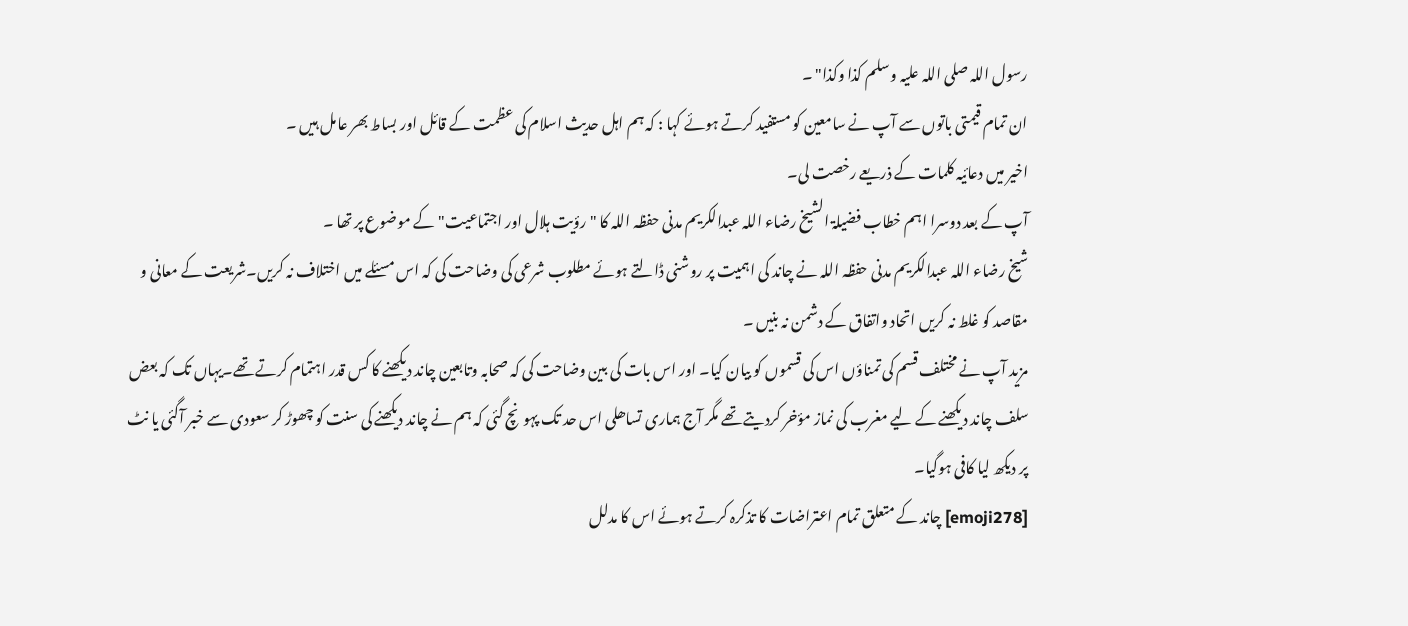رسول اللہ صلی اللہ علیہ وسلم کذا وکذا" ۔
ان تمام قیمتی باتوں سے آپ نے سامعین کو مستفید کرتے ہوئے کہا : کہ ہم اہل حدیث اسلام کی عظمت کے قائل اور بساط بھر عامل ہیں ۔
اخیر میں دعائیہ کلمات کے ذریعے رخصت لی۔
آپ کے بعد دوسرا اہم خطاب فضیلۃ الشیخ رضاء اللہ عبدالکریم مدنی حفظہ اللہ کا "رؤیت ہلال اور اجتماعیت"کے موضوع پر تھا ۔
شیخ رضاء اللہ عبدالکریم مدنی حفظہ اللہ نے چاند کی اہمیت پر روشنی ڈالتے ہوئے مطلوب شرعی کی وضاحت کی کہ اس مسئلے میں اختلاف نہ کریں۔شریعت کے معانی و مقاصد کو غلط نہ کریں اتحاد واتفاق کے دشمن نہ بنیں ۔
مزید آپ نے مختلف قسم کی تمناؤں اس کی قسموں کو بیان کیا۔ اور اس بات کی بین وضاحت کی کہ صحابہ وتابعین چاند دیکھنے کا کس قدر اہتمام کرتے تھے۔یہاں تک کہ بعض سلف چاند دیکھنے کے لیے مغرب کی نماز مؤخر کردیتے تھے مگر آج ہماری تساھلی اس حد تک پہونچ گئی کہ ہم نے چاند دیکھنے کی سنت کو چھوڑ کر سعودی سے خبر آگئی یا نٹ پر دیکھ لیا کافی ہوگیا۔
[emoji278] چاند کے متعلق تمام اعتراضات کا تذکرہ کرتے ہوئے اس کا مدلل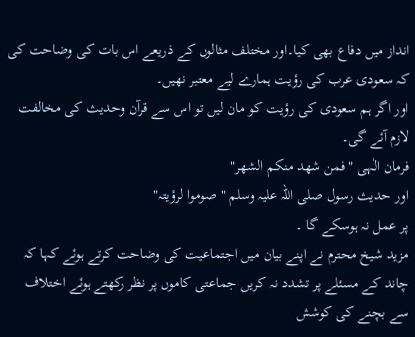انداز میں دفاع بھی کیا۔اور مختلف مثالوں کے ذریعے اس بات کی وضاحت کی کہ سعودی عرب کی رؤیت ہمارے لیے معتبر نھیں۔
اور اگر ہم سعودی کی رؤیت کو مان لیں تو اس سے قرآن وحدیث کی مخالفت لازم آئے گی۔
فرمان الٰہی "فمن شھد منکم الشھر"
اور حدیث رسول صلی اللہ علیہ وسلم " صوموا لرؤیتہ"
پر عمل نہ ہوسکے گا ۔
مزید شیخ محترم نے اپنے بیان میں اجتماعیت کی وضاحت کرتے ہوئے کہا کہ چاند کے مسئلے پر تشدد نہ کریں جماعتی کاموں پر نظر رکھتے ہوئے اختلاف سے بچنے کی کوشش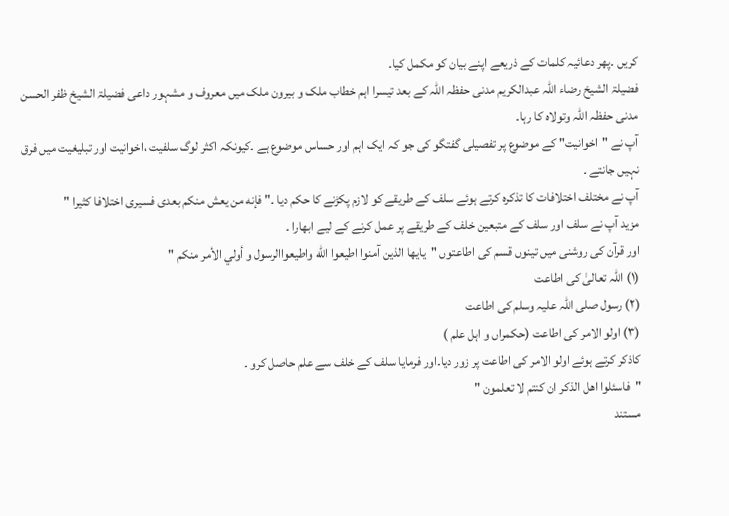کریں ۔پھر دعائیہ کلمات کے ذریعے اپنے بیان کو مکمل کیا۔
فضیلۃ الشیخ رضاء اللہ عبدالکریم مدنی حفظہ اللہ کے بعد تیسرا اہم خطاب ملک و بیرون ملک میں معروف و مشہور داعی فضیلۃ الشیخ ظفر الحسن مدنی حفظہ اللہ وتولاہ کا رہا۔
آپ نے "اخوانیت" کے موضوع پر تفصیلی گفتگو کی جو کہ ایک اہم اور حساس موضوع ہے ۔کیونکہ اکثر لوگ سلفیت ،اخوانیت اور تبلیغیت میں فرق نہیں جانتے ۔
آپ نے مختلف اختلافات کا تذکرہ کرتے ہوئے سلف کے طریقے کو لازم پکڑنے کا حکم دیا ۔" فإنه من یعش منکم بعدی فسیری اختلافا کثیرا "
مزید آپ نے سلف اور سلف کے متبعین خلف کے طریقے پر عمل کرنے کے لیے ابھارا ۔
اور قرآن کی روشنی میں تینوں قسم کی اطاعتوں "يايها الذين آمنوا اطيعوا الله واطيعواالرسول و أولي الأمر منكم "
(١) اللہ تعالیٰ کی اطاعت
(٢) رسول صلی اللہ علیہ وسلم کی اطاعت
(٣) اولو الامر کی اطاعت (حکمراں و اہل علم )
کاذکر کرتے ہوئے اولو الامر کی اطاعت پر زور دیا۔اور فرمایا سلف کے خلف سے علم حاصل کرو ۔
"فاسئلوا اھل الذکر ان کنتم لا تعلمون "
مستند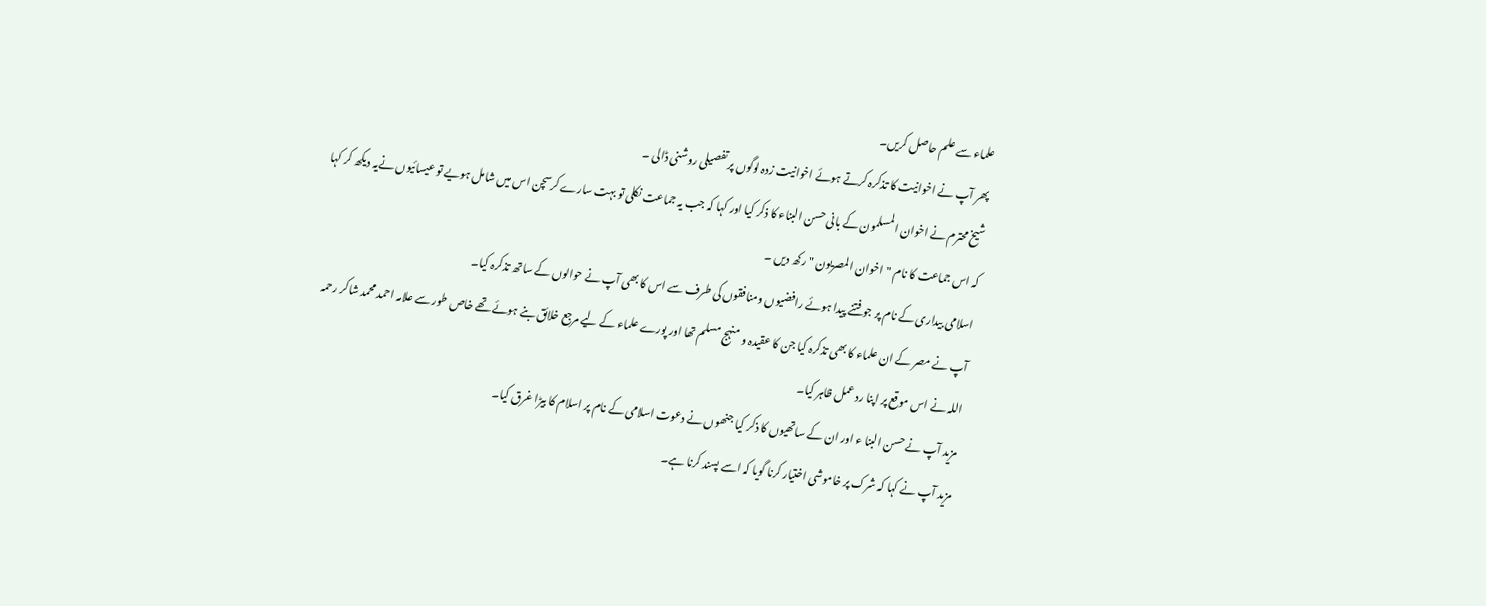علماء سے علم حاصل کریں۔
پھر آپ نے اخوانیت کا تذکرہ کرتے ہوئے اخوانیت زدہ لوگوں پر تفصیلی روشنی ڈالی ۔
شیخ محترم نے اخوان المسلمون کے بانی حسن البناء کا ذکر کیا اور کہا کہ جب یہ جماعت نکلی تو بہت سارے کرسچن اس میں شامل ہویے تو عیسائیوں نےیہ دیکھ کر کہا کہ اس جماعت کا نام "اخوان المصریون " رکھ دیں ۔
اسلامی بیداری کے نام پر جو فتنے پیدا ہوئے رافضیوں ومنافقوں کی طرف سے اس کا بھی آپ نے حوالوں کے ساتھ تذکرہ کیا۔
آپ نے مصر کے ان علماء کا بھی تذکرہ کیا جن کا عقیدہ و منہج مسلم تھا اور پورے علماء کے لیے مرجع خلائق بنے ہوئے تھے خاص طور سے علامہ احمد محمد شاکر رحمہ اللہ نے اس موقع پر اپنا رد عمل ظاہر کیا۔
مزید آپ نے حسن البنا ء اور ان کے ساتھیوں کا ذکر کیا جنھوں نے دعوت اسلامی کے نام پر اسلام کا بیڑا غرق کیا۔
مزید آپ نے کہا کہ شرک پر خاموشی اختیار کرنا گویا کہ اسے پسند کرنا ہے۔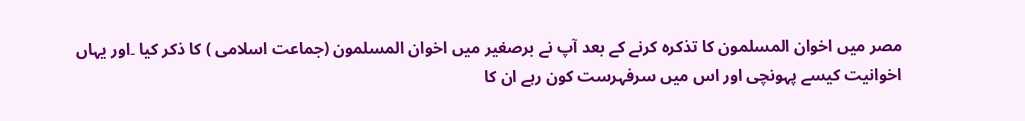مصر میں اخوان المسلمون کا تذکرہ کرنے کے بعد آپ نے برصغیر میں اخوان المسلمون (جماعت اسلامی ) کا ذکر کیا ۔اور یہاں اخوانیت کیسے پہونچی اور اس میں سرفہرست کون رہے ان کا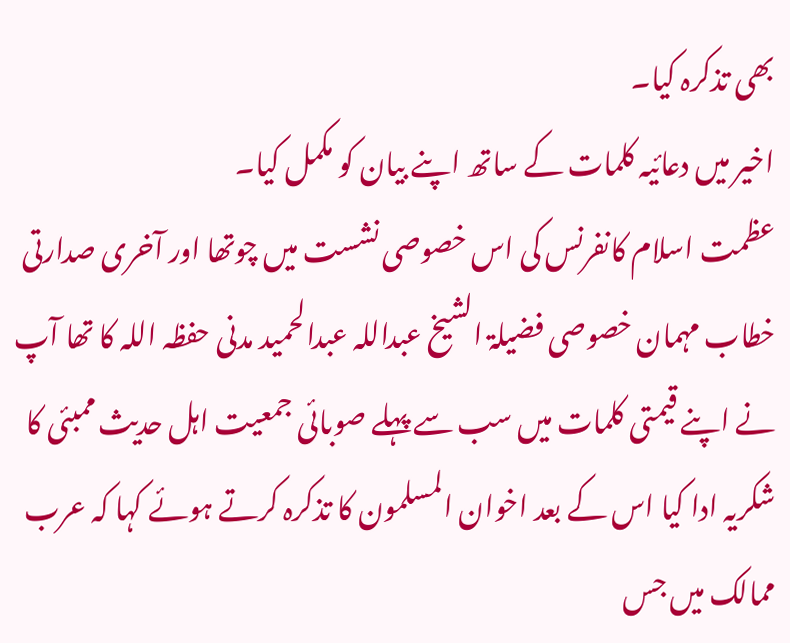بھی تذکرہ کیا۔
اخیر میں دعائیہ کلمات کے ساتھ اپنے بیان کو مکمل کیا۔
عظمت اسلام کانفرنس کی اس خصوصی نشست میں چوتھا اور آخری صدارتی خطاب مہمان خصوصی فضیلۃ الشیخ عبداللہ عبدالحمید مدنی حفظہ اللہ کا تھا آپ نے اپنے قیمتی کلمات میں سب سے پہلے صوبائی جمعیت اہل حدیث ممبئی کا شکریہ ادا کیا اس کے بعد اخوان المسلمون کا تذکرہ کرتے ہوئے کہا کہ عرب ممالک میں جس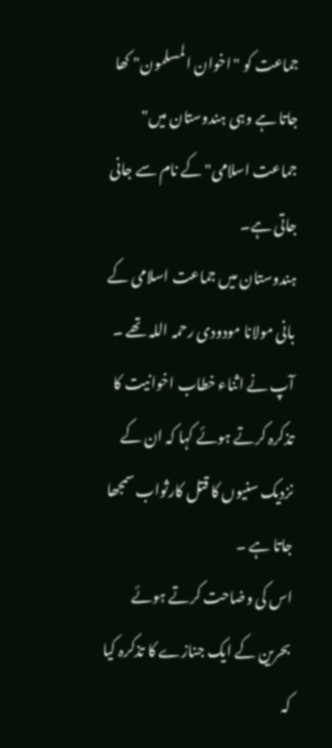جماعت کو "اخوان المسلمون" کھا جاتا ہے وہی ہندوستان میں" جماعت اسلامی" کے نام سے جانی جاتی ہے۔
ہندوستان میں جماعت اسلامی کے بانی مولانا مودودی رحمہ اللہ تھے ۔
آپ نے اثناء خطاب اخوانیت کا تذکرہ کرتے ہوئے کہا کہ ان کے نزدیک سنیوں کا قتل کارثواب سمجھا جاتا ہے ۔
اس کی وضاحت کرتے ہوئے بحرین کے ایک جنازے کا تذکرہ کیا کہ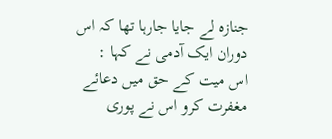جنازہ لے جایا جارہا تھا کہ اس دوران ایک آدمی نے کہا : اس میت کے حق میں دعائے مغفرت کرو اس نے پوری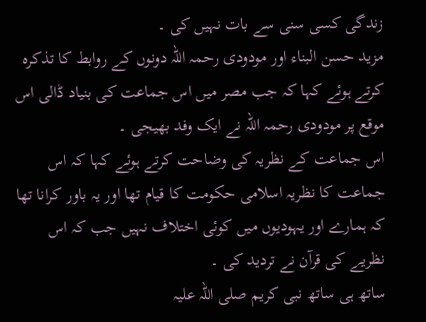زندگی کسی سنی سے بات نہیں کی ۔
مزید حسن البناء اور مودودی رحمہ اللہ دونوں کے روابط کا تذکرہ کرتے ہوئے کہا کہ جب مصر میں اس جماعت کی بنیاد ڈالی اس موقع پر مودودی رحمہ اللہ نے ایک وفد بھیجی ۔
اس جماعت کے نظریہ کی وضاحت کرتے ہوئے کہا کہ اس جماعت کا نظریہ اسلامی حکومت کا قیام تھا اور یہ باور کرانا تھا کہ ہمارے اور یہودیوں میں کوئی اختلاف نہیں جب کہ اس نظریے کی قرآن نے تردید کی ۔
ساتھ ہی ساتھ نبی کریم صلی اللہ علیہ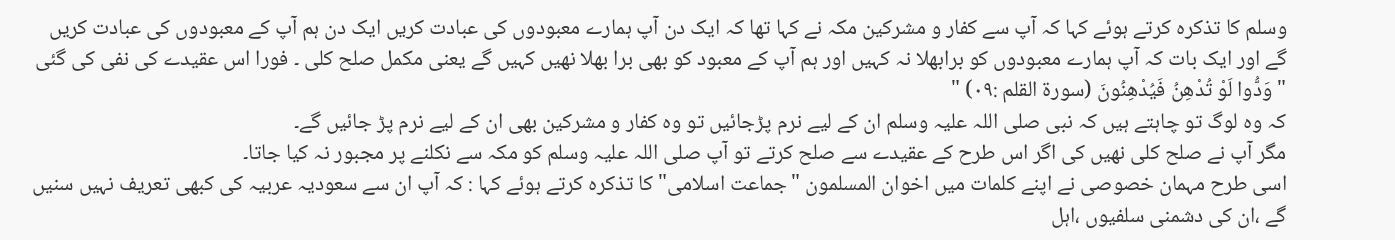وسلم کا تذکرہ کرتے ہوئے کہا کہ آپ سے کفار و مشرکین مکہ نے کہا تھا کہ ایک دن آپ ہمارے معبودوں کی عبادت کریں ایک دن ہم آپ کے معبودوں کی عبادت کریں گے اور ایک بات کہ آپ ہمارے معبودوں کو برابھلا نہ کہیں اور ہم آپ کے معبود کو بھی برا بھلا نھیں کہیں گے یعنی مکمل صلح کلی ۔ فورا اس عقیدے کی نفی کی گئی
"وَدُّوا لَوْ تُدْهِنُ فَيُدْهِنُونَ (سورۃ القلم :٠٩) "
کہ وہ لوگ تو چاہتے ہیں کہ نبی صلی اللہ علیہ وسلم ان کے لیے نرم پڑجائیں تو وہ کفار و مشرکین بھی ان کے لیے نرم پڑ جائیں گے۔
مگر آپ نے صلح کلی نھیں کی اگر اس طرح کے عقیدے سے صلح کرتے تو آپ صلی اللہ علیہ وسلم کو مکہ سے نکلنے پر مجبور نہ کیا جاتا۔
اسی طرح مہمان خصوصی نے اپنے کلمات میں اخوان المسلمون "جماعت اسلامی" کا تذکرہ کرتے ہوئے کہا : کہ آپ ان سے سعودیہ عربیہ کی کبھی تعریف نہیں سنیں گے ،ان کی دشمنی سلفیوں ،اہل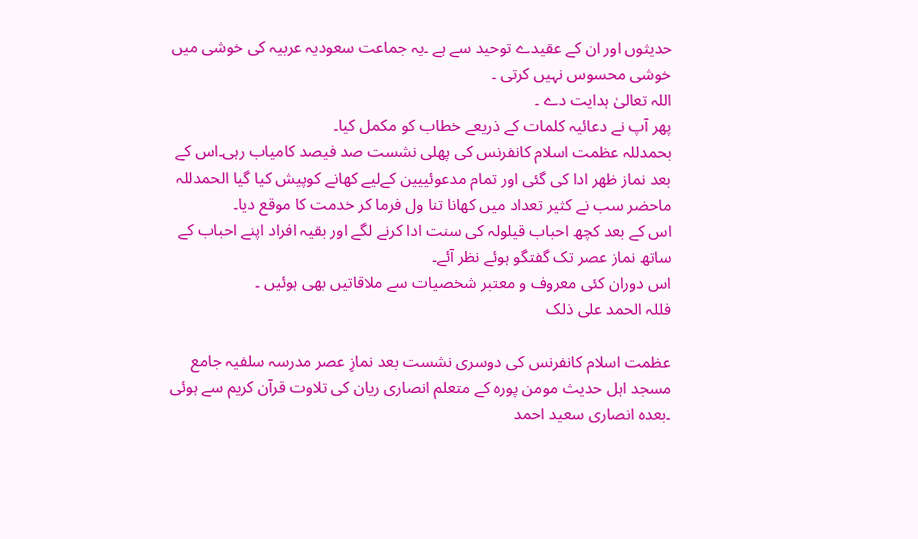حدیثوں اور ان کے عقیدے توحید سے ہے ۔یہ جماعت سعودیہ عربیہ کی خوشی میں خوشی محسوس نہیں کرتی ۔
اللہ تعالیٰ ہدایت دے ۔
پھر آپ نے دعائیہ کلمات کے ذریعے خطاب کو مکمل کیا۔
بحمدللہ عظمت اسلام کانفرنس کی پھلی نشست صد فیصد کامیاب رہی۔اس کے بعد نماز ظھر ادا کی گئی اور تمام مدعوئییین کےلیے کھانے کوپیش کیا گیا الحمدللہ ماحضر سب نے کثیر تعداد میں کھانا تنا ول فرما کر خدمت کا موقع دیا۔
اس کے بعد کچھ احباب قیلولہ کی سنت ادا کرنے لگے اور بقیہ افراد اپنے احباب کے ساتھ نماز عصر تک گفتگو ہوئے نظر آئے۔
اس دوران کئی معروف و معتبر شخصیات سے ملاقاتیں بھی ہوئیں ۔
فللہ الحمد علی ذلک

عظمت اسلام کانفرنس کی دوسری نشست بعد نمازِ عصر مدرسہ سلفیہ جامع مسجد اہل حدیث مومن پورہ کے متعلم انصاری ریان کی تلاوت قرآن کریم سے ہوئی ۔بعدہ انصاری سعید احمد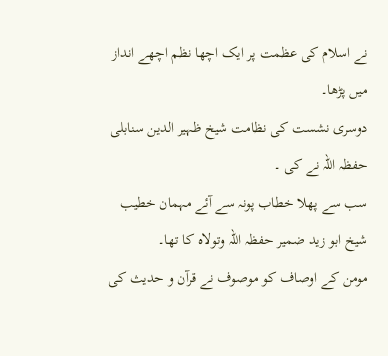نے اسلام کی عظمت پر ایک اچھا نظم اچھے انداز میں پڑھا۔
دوسری نشست کی نظامت شیخ ظہیر الدین سنابلی حفظہ اللہ نے کی ۔
سب سے پھلا خطاب پونہ سے آئے مہمان خطیب شیخ ابو زید ضمیر حفظہ اللہ وتولاہ کا تھا۔
مومن کے اوصاف کو موصوف نے قرآن و حدیث کی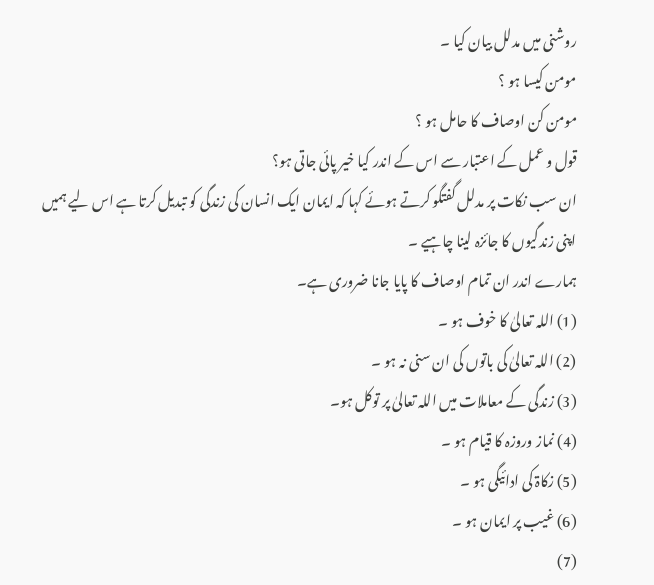روشنی میں مدلل بیان کیا ۔
مومن کیسا ہو ؟
مومن کن اوصاف کا حامل ہو ؟
قول و عمل کے اعتبار سے اس کے اندر کیا خیر پائی جاتی ہو؟
ان سب نکات پر مدلل گفتگو کرتے ہوئے کہا کہ ایمان ایک انسان کی زندگی کو تبدیل کرتا ہے اس لیے ہمیں اپنی زندگیوں کا جائزہ لینا چاہیے ۔
ہمارے اندر ان تمام اوصاف کا پایا جانا ضروری ہے۔
(1) اللہ تعالیٰ کا خوف ہو ۔
(2) اللہ تعالیٰ کی باتوں کی ان سنی نہ ہو ۔
(3) زندگی کے معاملات میں اللہ تعالیٰ پر توکل ہو۔
(4) نماز وروزہ کا قیام ہو ۔
(5) زکاۃ کی ادائیگی ہو ۔
(6) غیب پر ایمان ہو ۔
(7)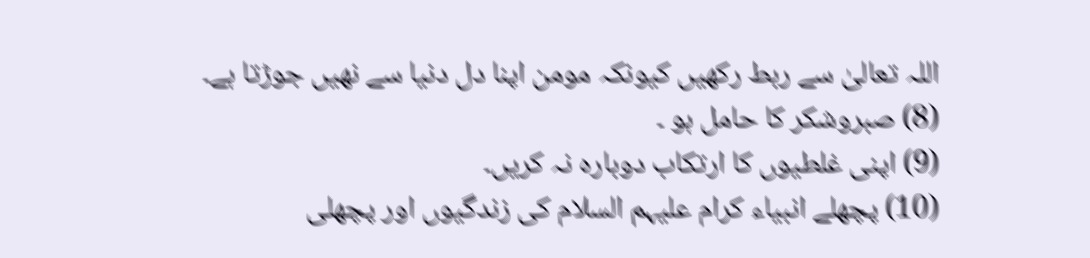اللہ تعالیٰ سے ربط رکھیں کیونکہ مومن اپنا دل دنیا سے نھیں جوڑتا ہے۔
(8) صبروشکر کا حامل ہو ۔
(9) اپنی غلطیوں کا ارتکاب دوبارہ نہ کریں۔
(10) پچھلے انبیاء کرام علیہم السلام کی زندگیوں اور پچھلی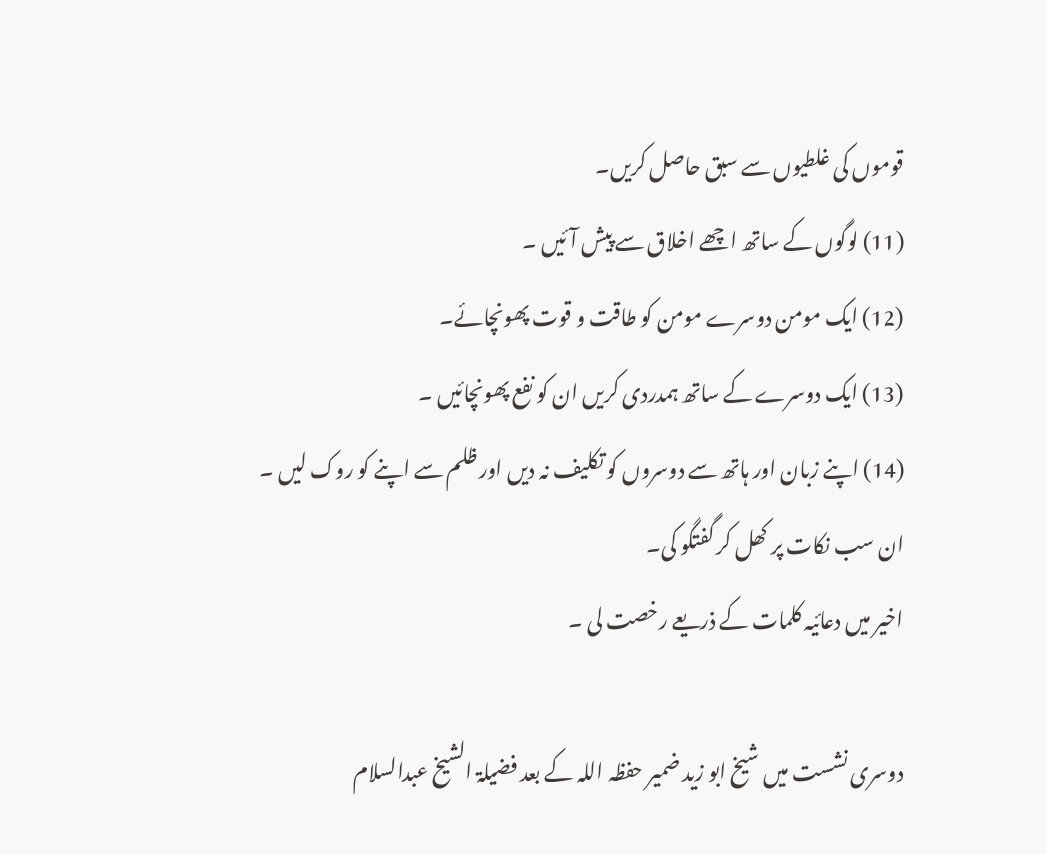قوموں کی غلطیوں سے سبق حاصل کریں۔
(11) لوگوں کے ساتھ اچھے اخلاق سے پیش آئیں ۔
(12) ایک مومن دوسرے مومن کو طاقت و قوت پھونچائے۔
(13) ایک دوسرے کے ساتھ ہمدردی کریں ان کو نفع پھونچائیں ۔
(14) اپنے زبان اور ہاتھ سے دوسروں کو تکلیف نہ دیں اور ظلم سے اپنے کو روک لیں ۔
ان سب نکات پر کھل کر گفتگو کی۔
اخیر میں دعائیہ کلمات کے ذریعے رخصت لی ۔

دوسری نشست میں شیخ ابو زید ضمیر حفظہ اللہ کے بعد فضیلۃ الشیخ عبدالسلام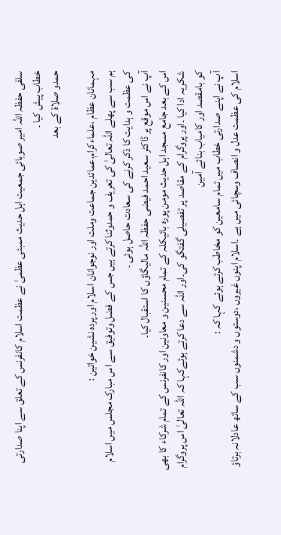سلفی حفظہ اللہ امیر صوبائی جمعیت اہل حدیث ممبئی عظمیٰ نے عظمت اسلام کانفرنس کے تعلق سے اپنا صدارتی خطاب پیش کیا ۔
حمدو صلاۃ کے بعد

مہمانان عظام ،علماءکرام،عمائدین جماعت وملت اور نوجوانان اسلام اور پردہ نشین خواتین :
ہم سب سے پھلے اللہ تعالیٰ کی تعریف و حمدوثنا کرتے ہیں جس کے فضل وتوفیق سے اس مبارک مجلس میں اسلام کی عظمت و ہدایت کا ذکر کرنے کی سعادت حاصل ہوئی ۔
آپ نے اس موقع پر ڈاکٹر سعید احمد فیضی حفظہ اللہ مالیگاؤں کا استقبال کیا۔
اس کے بعد جامع مسجد اہل حدیث مومن پورہ بائیکلہ کے تمام محسنین و معاونین اور کانفرنس کے تمام شرکاء کا بھی شکریہ ادا کیا ۔اور پروگرام کے مقاصد پر تفصیلی گفتگو کی۔اور اللہ سے دعا کرتے ہوئےکہا کہ اللہ تعالیٰ اس پروگرام کو بامقصد اور کامیاب بنائے آمین
آپ نے اپنے صدارتی خطاب میں تمام سامعین کو مخاطب کرتے ہوئے کہا کہ :
اسلام کی عظمت عدل و انصاف وسچائی میں ہے ۔اسلام اپنوں غیروں ،دوستوں و دشمنوں سب کے ساتھ عادلانہ برتاؤ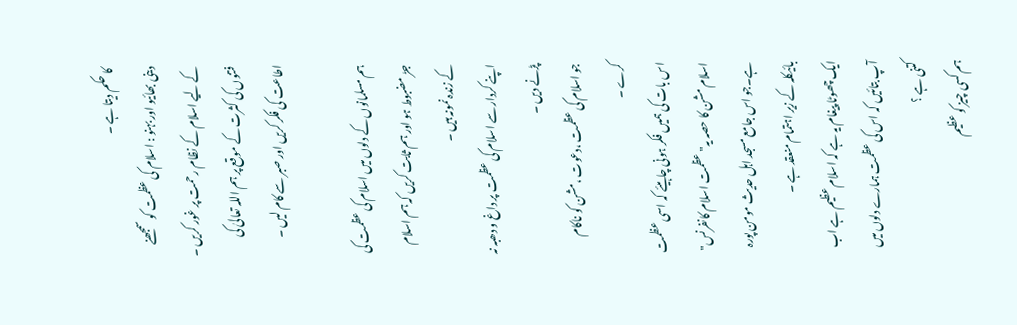کا حکم دیتا ہے ۔
دینی بھائیو اور بہنو : اسلام کی عظمت کو سمجھنے کے لیے اسلام کے نظام رحمت پر غور کریں ۔
فتنوں کی کثرت کے موقع پر ہم اللہ تعالیٰ کی اطاعت کی فکر کریں اور صبر سے کام لیں ۔

ہم مسلمانوں کے دلوں میں اسلام کی عظمت کی جڑ مضبوط ہو اور ہم ثابت کریں کہ ہم اسلام کے زندہ نمونہ ہیں ۔
اپنے کردار سے اسلام کی عظمت پر داغ و دھبہ نہ پڑنے دیں ۔
جو اسلام کی عظمت ،دعوت ،مشن کو ناکام کرے ۔
اس بات کی ہمیں فکر ہونی چاہیئے کہ اسی عظمت اسلام مشن کا حصہ یہ" عظمت اسلام کانفرنس" ہے۔جو اس جامع مسجد اہل حدیث مومن پورہ بائیکلہ کے زیر اہتمام منعقد ہے ۔
ایک چھوٹا پیغام یہ ہے کہ اسلام عظیم ہے اب آپ بتائیں کہ اس کی عظمت ہمارے دلوں میں کتنی ہے ؟
ہم کسی چیز کو عظیم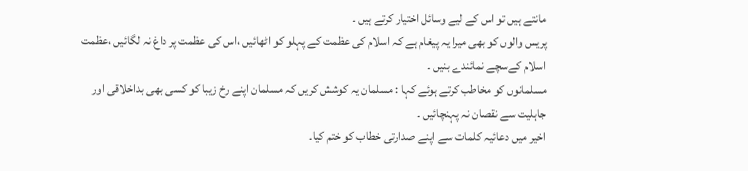مانتے ہیں تو اس کے لیے وسائل اختیار کرتے ہیں ۔
پریس والوں کو بھی میرا یہ پیغام ہے کہ اسلام کی عظمت کے پہلو کو اٹھائیں ،اس کی عظمت پر داغ نہ لگائیں ،عظمت اسلام کےسچے نمائندے بنیں ۔
مسلمانوں کو مخاطب کرتے ہوئے کہا : مسلمان یہ کوشش کریں کہ مسلمان اپنے رخ زیبا کو کسی بھی بداخلاقی اور جاہلیت سے نقصان نہ پہنچائیں ۔
اخیر میں دعائیہ کلمات سے اپنے صدارتی خطاب کو ختم کیا۔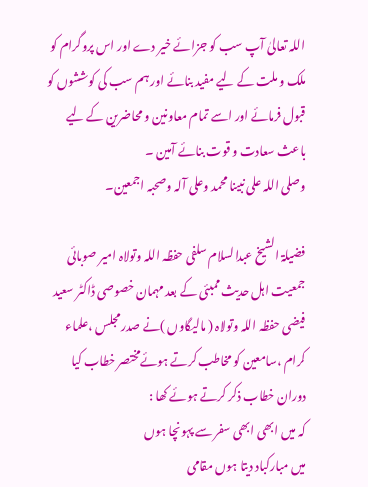اللہ تعالیٰ آپ سب کو جزائے خیر دے اور اس پروگرام کو ملک و ملت کے لیے مفید بنائے اور ہم سب کی کوششوں کو قبول فرمائے اور اسے تمام معاونین و محاضرین کے لیے باعث سعادت و قوت بنائے آمین ۔
وصلی اللہ علی نبینا محمد وعلی آلہ وصحبہ اجمعین۔

فضیلۃ الشیخ عبدالسلام سلفی حفظہ اللہ وتولاہ امیر صوبائی جمعیت اہل حدیث ممبئی کے بعد مہمان خصوصی ڈاکٹر سعید فیضی حفظہ اللہ وتولاہ ( مالیگاوں )نے صدر مجلس ،علماء کرام ،سامعین کو مخاطب کرتے ہوئےمختصر خطاب کیا دوران خطاب ذکر کرتے ہوئے کھا :
کہ میں ابھی ابھی سفر سے پہونچا ہوں
میں مبارکباد دیتا ہوں مقامی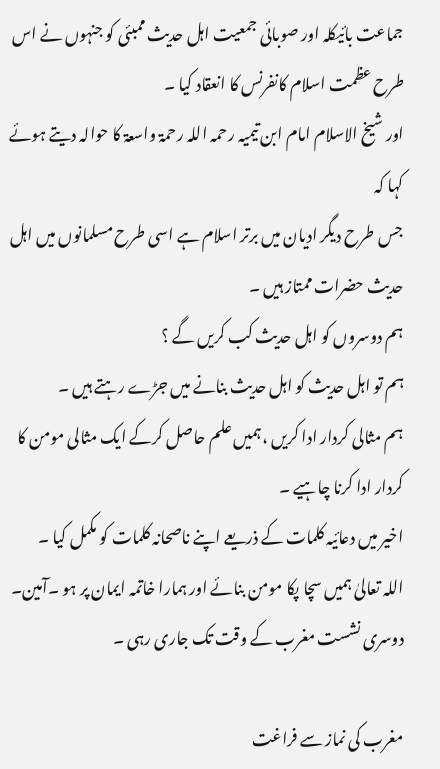جماعت بائیکلہ اور صوبائی جمعیت اہل حدیث ممبئی کو جنہوں نے اس طرح عظمت اسلام کانفرنس کا انعقاد کیا ۔
اور شیخ الاسلام امام ابن تیمیہ رحمہ اللہ رحمۃ واسعۃ کا حوالہ دیتے ہوئے کہا کہ
جس طرح دیگر ادیان میں برتر اسلام ہے اسی طرح مسلمانوں میں اہل حدیث حضرات ممتاز ہیں ۔
ہم دوسروں کو اہل حدیث کب کریں گے ؟
ہم تو اہل حدیث کو اہل حدیث بنانے میں جڑے رہتے ہیں ۔
ہم مثالی کردار ادا کریں ،ہمیں علم حاصل کرکے ایک مثالی مومن کا کردار ادا کرنا چاہیے ۔
اخیر میں دعائیہ کلمات کے ذریعے اپنے ناصحانہ کلمات کو مکمل کیا ۔
اللہ تعالیٰ ہمیں سچا پکا مومن بنائے اور ہمارا خاتمہ ایمان پر ہو ۔آمین۔
دوسری نشست مغرب کے وقت تک جاری رہی ۔

مغرب کی نماز سے فراغت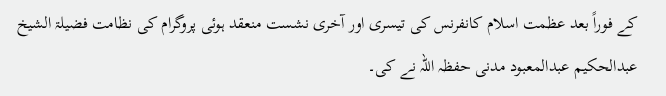کے فوراً بعد عظمت اسلام کانفرنس کی تیسری اور آخری نشست منعقد ہوئی پروگرام کی نظامت فضیلۃ الشیخ عبدالحکیم عبدالمعبود مدنی حفظہ اللہ نے کی۔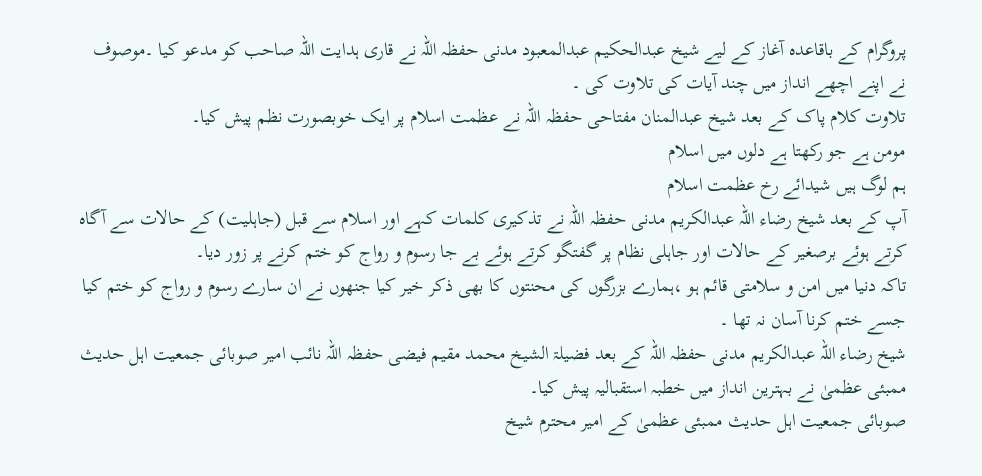پروگرام کے باقاعدہ آغاز کے لیے شیخ عبدالحکیم عبدالمعبود مدنی حفظہ اللہ نے قاری ہدایت اللہ صاحب کو مدعو کیا ۔موصوف نے اپنے اچھے انداز میں چند آیات کی تلاوت کی ۔
تلاوت کلام پاک کے بعد شیخ عبدالمنان مفتاحی حفظہ اللہ نے عظمت اسلام پر ایک خوبصورت نظم پیش کیا۔
مومن ہے جو رکھتا ہے دلوں میں اسلام
ہم لوگ ہیں شیدائے رخ عظمت اسلام
آپ کے بعد شیخ رضاء اللہ عبدالکریم مدنی حفظہ اللہ نے تذکیری کلمات کہے اور اسلام سے قبل (جاہلیت) کے حالات سے آگاہ کرتے ہوئے برصغیر کے حالات اور جاہلی نظام پر گفتگو کرتے ہوئے بے جا رسوم و رواج کو ختم کرنے پر زور دیا۔
تاکہ دنیا میں امن و سلامتی قائم ہو ،ہمارے بزرگوں کی محنتوں کا بھی ذکر خیر کیا جنھوں نے ان سارے رسوم و رواج کو ختم کیا جسے ختم کرنا آسان نہ تھا ۔
شیخ رضاء اللہ عبدالکریم مدنی حفظہ اللہ کے بعد فضیلۃ الشیخ محمد مقیم فیضی حفظہ اللہ نائب امیر صوبائی جمعیت اہل حدیث ممبئی عظمیٰ نے بہترین انداز میں خطبہ استقبالیہ پیش کیا۔
صوبائی جمعیت اہل حدیث ممبئی عظمیٰ کے امیر محترم شیخ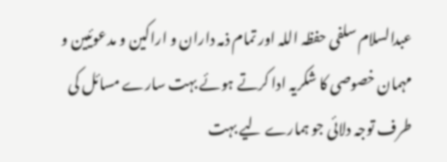عبدالسلام سلفی حفظہ اللہ اور تمام ذمہ داران و اراکین و مدعوئیین و مہمان خصوصی کا شکریہ ادا کرتے ہوئے بہت سارے مسائل کی طرف توجہ دلائی جو ہمارے لیے بہت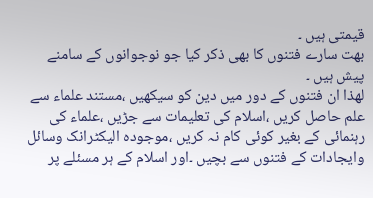قیمتی ہیں ۔
بھت سارے فتنوں کا بھی ذکر کیا جو نوجوانوں کے سامنے پیش ہیں ۔
لھذا ان فتنوں کے دور میں دین کو سیکھیں ،مستند علماء سے علم حاصل کریں ،اسلام کی تعلیمات سے جڑیں ،علماء کی رہنمائی کے بغیر کوئی کام نہ کریں ،موجودہ الیکٹرانک وسائل وایجادات کے فتنوں سے بچیں ۔اور اسلام کے ہر مسئلے پر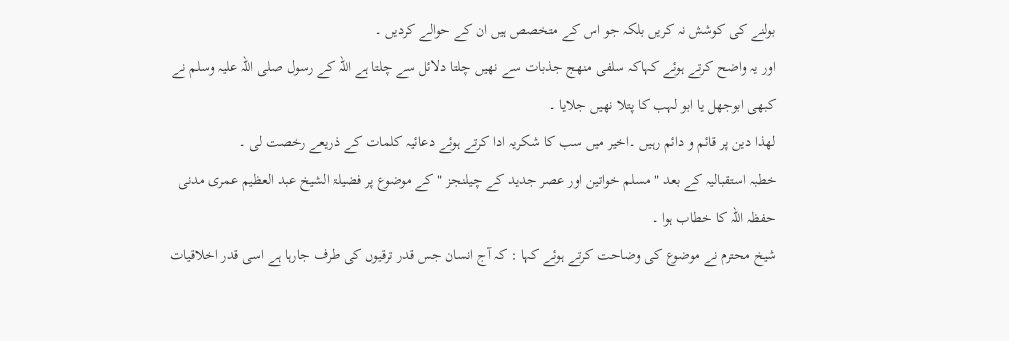بولنے کی کوشش نہ کریں بلکہ جو اس کے متخصص ہیں ان کے حوالے کردیں ۔
اور یہ واضح کرتے ہوئے کہاکہ سلفی منھج جذبات سے نھیں چلتا دلائل سے چلتا ہے اللہ کے رسول صلی اللہ علیہ وسلم نے کبھی ابوجھل یا ابو لہب کا پتلا نھیں جلایا ۔
لھذا دین پر قائم و دائم رہیں ۔اخیر میں سب کا شکریہ ادا کرتے ہوئے دعائیہ کلمات کے ذریعے رخصت لی ۔
خطبہ استقبالیہ کے بعد " مسلم خواتین اور عصر جدید کے چیلنجز " کے موضوع پر فضیلۃ الشیخ عبد العظیم عمری مدنی حفظہ اللہ کا خطاب ہوا ۔
شیخ محترم نے موضوع کی وضاحت کرتے ہوئے کہا : کہ آج انسان جس قدر ترقیوں کی طرف جارہا ہے اسی قدر اخلاقیات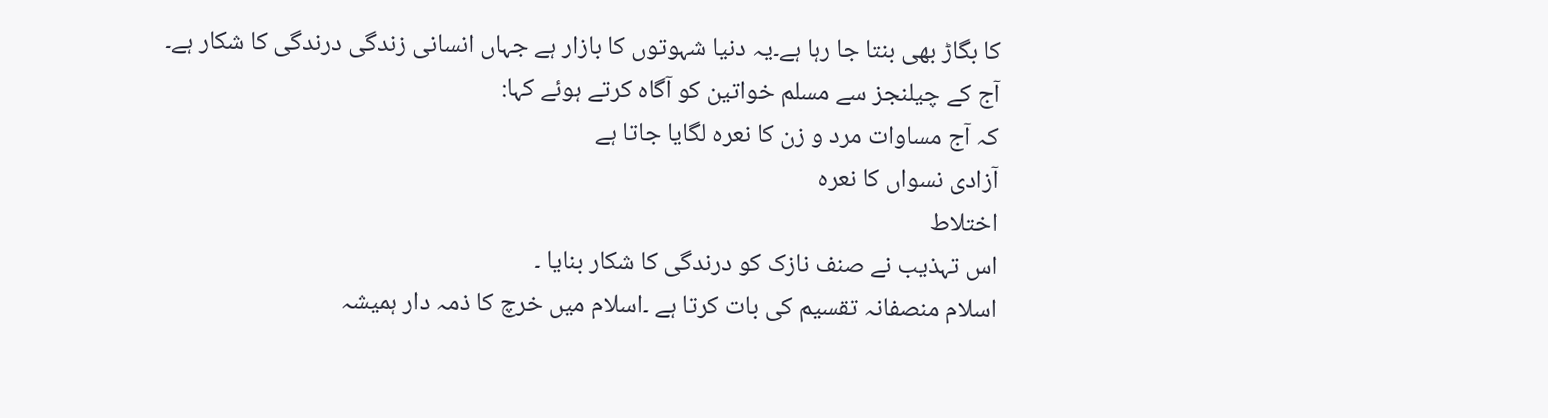کا بگاڑ بھی بنتا جا رہا ہے۔یہ دنیا شہوتوں کا بازار ہے جہاں ا‌نسانی زندگی درندگی کا شکار ہے۔
آج کے چیلنجز سے مسلم خواتین کو آگاہ کرتے ہوئے کہا:
کہ آج مساوات مرد و زن کا نعرہ لگایا جاتا ہے
آزادی نسواں کا نعرہ
اختلاط
اس تہذیب نے صنف نازک کو درندگی کا شکار بنایا ۔
اسلام منصفانہ تقسیم کی بات کرتا ہے ۔اسلام میں خرچ کا ذمہ دار ہمیشہ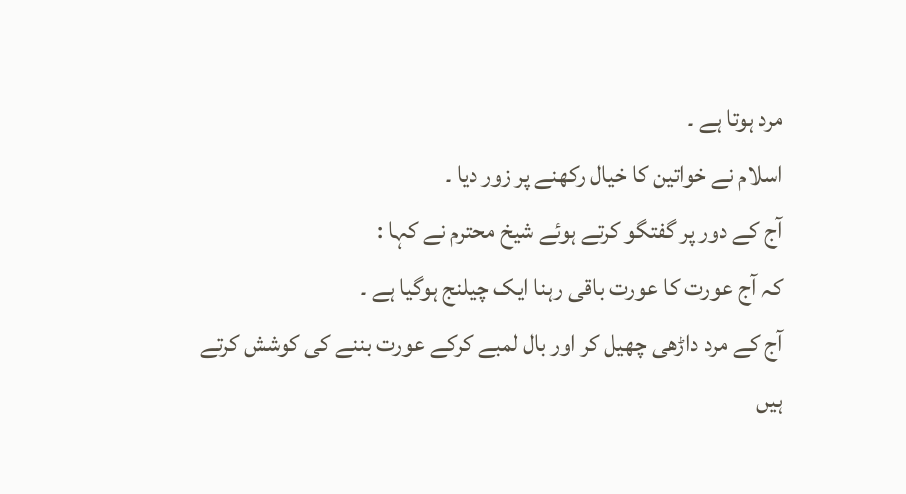مرد ہوتا ہے ۔
اسلام نے خواتین کا خیال رکھنے پر زور دیا ۔
آج کے دور پر گفتگو کرتے ہوئے شیخ محترم نے کہا :
کہ آج عورت کا عورت باقی رہنا ایک چیلنج ہوگیا ہے ۔
آج کے مرد داڑھی چھیل کر اور بال لمبے کرکے عورت بننے کی کوشش کرتے ہیں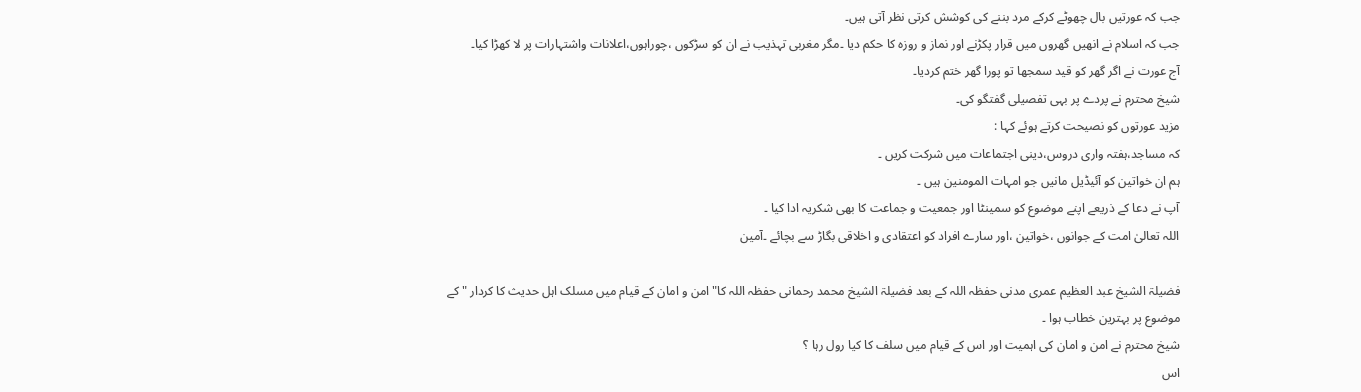جب کہ عورتیں بال چھوٹے کرکے مرد بننے کی کوشش کرتی نظر آتی ہیں۔
جب کہ اسلام نے انھیں گھروں میں قرار پکڑنے اور نماز و روزہ کا حکم دیا ۔مگر مغربی تہذیب نے ان کو سڑکوں ،چوراہوں،اعلانات واشتہارات پر لا کھڑا کیا۔
آج عورت نے اگر گھر کو قید سمجھا تو پورا گھر ختم کردیا۔
شیخ محترم نے پردے پر بہی تفصیلی گفتگو کی۔
مزید عورتوں کو نصیحت کرتے ہوئے کہا :
کہ مساجد،ہفتہ واری دروس،دینی اجتماعات میں شرکت کریں ۔
ہم ان خواتین کو آئیڈیل مانیں جو امہات المومنین ہیں ۔
آپ نے دعا کے ذریعے اپنے موضوع کو سمینٹا اور جمعیت و جماعت کا بھی شکریہ ادا کیا ۔
اللہ تعالیٰ امت کے جوانوں ،خواتین ،اور سارے افراد کو اعتقادی و اخلاقی بگاڑ سے بچائے ۔آمین

فضیلۃ الشیخ عبد العظیم عمری مدنی حفظہ اللہ کے بعد فضیلۃ الشیخ محمد رحمانی حفظہ اللہ کا" امن و امان کے قیام میں مسلک اہل حدیث کا کردار " کے موضوع پر بہترین خطاب ہوا ۔
شیخ محترم نے امن و امان کی اہمیت اور اس کے قیام میں سلف کا کیا رول رہا ؟
اس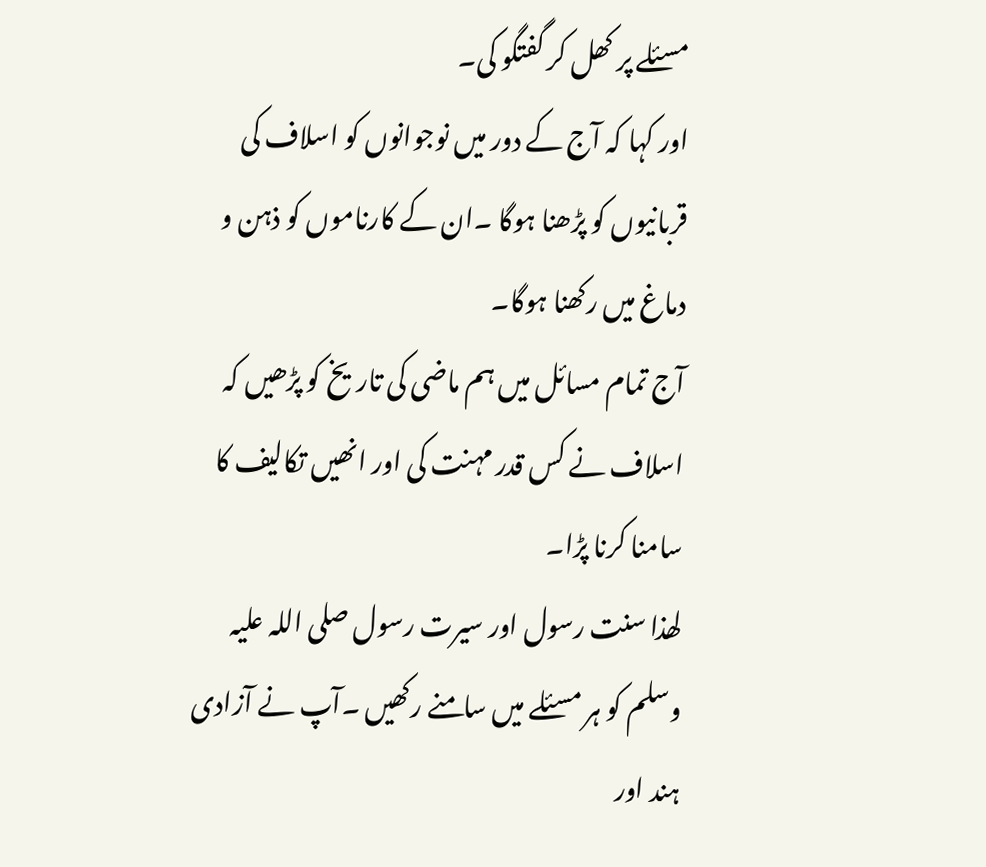مسئلے پر کھل کر گفتگو کی۔
اور کہا کہ آج کے دور میں نوجوانوں کو اسلاف کی قربانیوں کو پڑھنا ہوگا ۔ان کے کارناموں کو ذہن و دماغ میں رکھنا ہوگا۔
آج تمام مسائل میں ہم ماضی کی تاریخ کو پڑھیں کہ اسلاف نے کس قدر مہنت کی اور انھیں تکالیف کا سامنا کرنا پڑا۔
لھذا سنت رسول اور سیرت رسول صلی اللہ علیہ وسلم کو ہر مسئلے میں سامنے رکھیں ۔آپ نے آزادی ہند اور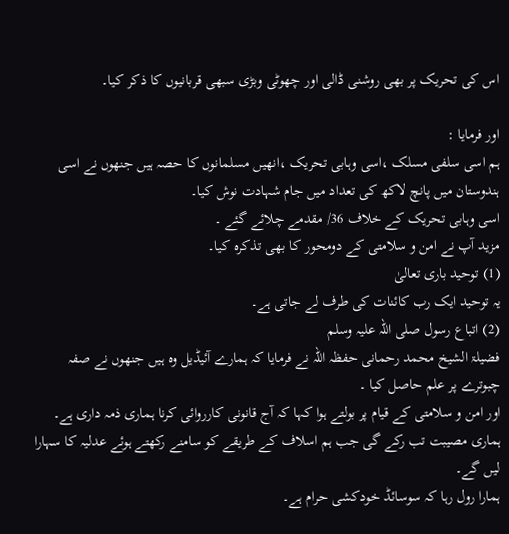اس کی تحریک پر بھی روشنی ڈالی اور چھوٹی وبڑی سبھی قربانیوں کا ذکر کیا۔

اور فرمایا :
ہم اسی سلفی مسلک ،اسی وہابی تحریک ،انھیں مسلمانوں کا حصہ ہیں جنھوں نے اسی ہندوستان میں پانچ لاکھ کی تعداد میں جام شہادت نوش کیا۔
اسی وہابی تحریک کے خلاف 36/ مقدمے چلائے گئے ۔
مزید آپ نے امن و سلامتی کے دومحور کا بھی تذکرہ کیا۔
(1) توحید باری تعالیٰ
یہ توحید ایک رب کائنات کی طرف لے جاتی ہے۔
(2) اتباع رسول صلی اللہ علیہ وسلم
فضیلۃ الشیخ محمد رحمانی حفظہ اللہ نے فرمایا کہ ہمارے آئیڈیل وہ ہیں جنھوں نے صفہ چبوترے پر علم حاصل کیا ۔
اور امن و سلامتی کے قیام پر بولتے ہوا کہا کہ آج قانونی کارروائی کرنا ہماری ذمہ داری ہے۔
ہماری مصیبت تب رکے گی جب ہم اسلاف کے طریقے کو سامنے رکھتے ہوئے عدلیہ کا سہارا لیں گے۔
ہمارا رول رہا کہ سوسائڈ خودکشی حرام ہے۔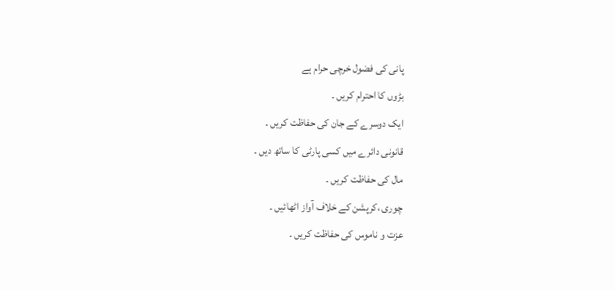پانی کی فضول خرچی حرام ہے
بڑوں کا احترام کریں ۔
ایک دوسرے کے جان کی حفاظت کریں ۔
قانونی دائرے میں کسی پارٹی کا ساتھ دیں ۔
مال کی حفاظت کریں ۔
چوری ،کرپشن کے خلاف آواز اٹھائیں ۔
عزت و ناموس کی حفاظت کریں ۔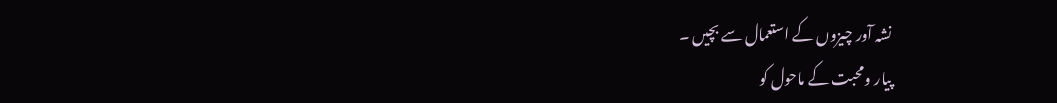نشہ آور چیزوں کے استعمال سے بچیں ۔
پیار ومحبت کے ماحول کو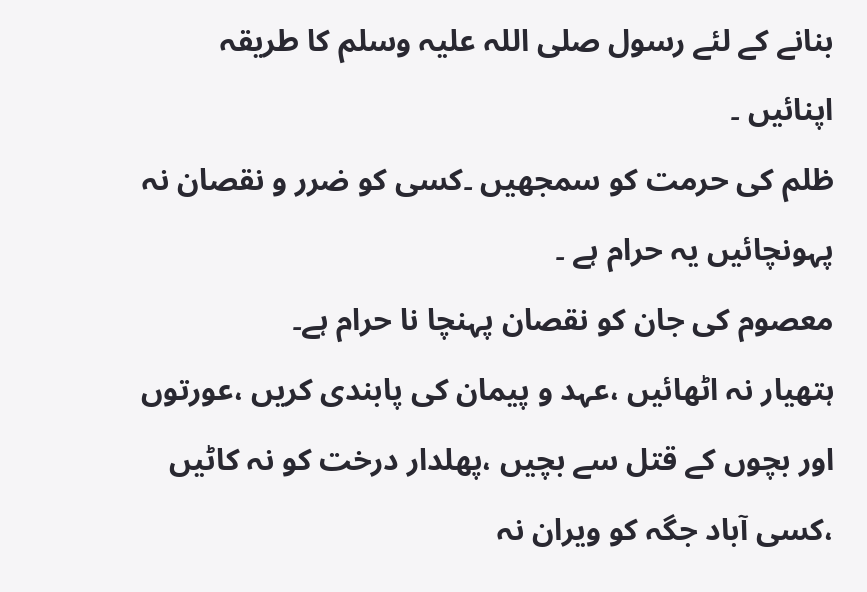بنانے کے لئے رسول صلی اللہ علیہ وسلم کا طریقہ اپنائیں ۔
ظلم کی حرمت کو سمجھیں ۔کسی کو ضرر و نقصان نہ پہونچائیں یہ حرام ہے ۔
معصوم کی جان کو نقصان پہنچا نا حرام ہے۔
ہتھیار نہ اٹھائیں ،عہد و پیمان کی پابندی کریں ،عورتوں اور بچوں کے قتل سے بچیں ،پھلدار درخت کو نہ کاٹیں ،کسی آباد جگہ کو ویران نہ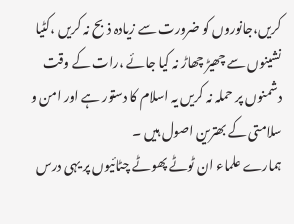کریں،جانوروں کو ضرورت سے زیادہ ذبح نہ کریں ،کٹیا نشینوں سے چھیڑ چھاڑ نہ کیا جائے ،رات کے وقت دشمنوں پر حملہ نہ کریں یہ اسلام کا دستور ہے اور امن و سلامتی کے بھترین اصول ہیں ۔
ہمارے علماء ان ٹوٹے پھوٹے چٹائیوں پر یہی درس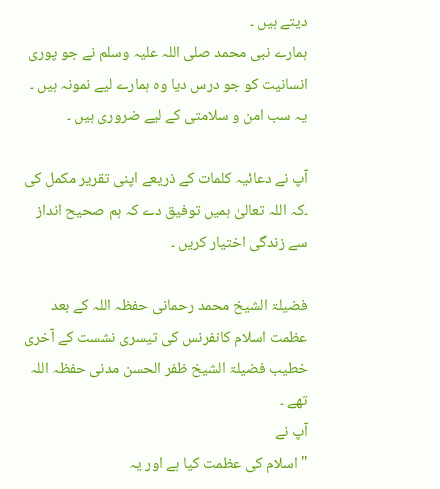دیتے ہیں ۔
ہمارے نبی محمد صلی اللہ علیہ وسلم نے جو پوری انسانیت کو جو درس دیا وہ ہمارے لیے نمونہ ہیں ۔
یہ سب امن و سلامتی کے لیے ضروری ہیں ۔

آپ نے دعائیہ کلمات کے ذریعے اپنی تقریر مکمل کی ۔کہ اللہ تعالیٰ ہمیں توفیق دے کہ ہم صحیح انداز سے زندگی اختیار کریں ۔

فضیلۃ الشیخ محمد رحمانی حفظہ اللہ کے بعد عظمت اسلام کانفرنس کی تیسری نشست کے آخری خطیب فضیلۃ الشیخ ظفر الحسن مدنی حفظہ اللہ تھے ۔
آپ نے
"اسلام کی عظمت کیا ہے اور یہ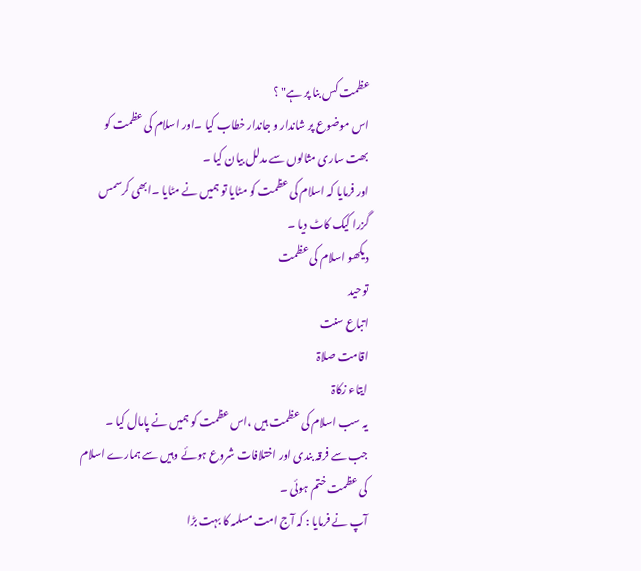عظمت کس بنا پر ہے" ؟
اس موضوع پر شاندار و جاندار خطاب کیا ۔اور اسلام کی عظمت کو بھت ساری مثالوں سے مدلل بیان کیا ۔
اور فرمایا کہ اسلام کی عظمت کو مٹایا تو ہمیں نے مٹایا ۔ابھی کرسمس گزرا کیک کاٹ دیا ۔
دیکھو اسلام کی عظمت
توحید
اتباع سنت
اقامت صلاۃ
ایتاء زکاۃ
یہ سب اسلام کی عظمت ہیں ،اس عظمت کو ہمیں نے پامال کیا ۔
جب سے فرقہ بندی اور اختلافات شروع ہوئے وہیں سے ہمارے اسلام کی عظمت ختم ہوئی ۔
آپ نے فرمایا : کہ آج امت مسلمہ کا بہت بڑا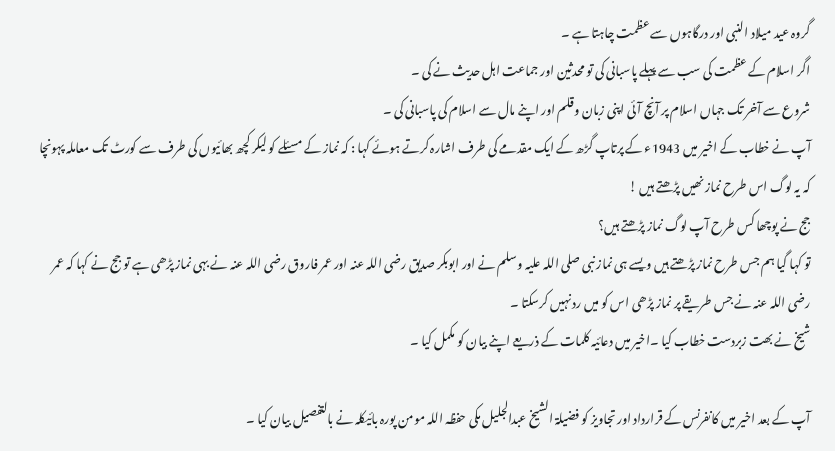گروہ عید میلاد النبی اور درگاہوں سے عظمت چاہتا ہے ۔
اگر اسلام کے عظمت کی سب سے پہلے پاسبانی کی تو محدثین اور جماعت اہل حدیث نے کی ۔
شروع سے آخر تک جہاں اسلام پر آنچ آئی اپنی زبان وقلم اور اپنے مال سے اسلام کی پاسبانی کی ۔
آپ نے خطاب کے اخیر میں 1943ء کے پرتاپ گڑھ کے ایک مقدمے کی طرف اشارہ کرتے ہوئے کہا : کہ نماز کے مسئلے کو لیکر کچھ بھائیوں کی طرف سے کورٹ تک معاملہ پہونچا کہ یہ لوگ اس طرح نماز نھیں پڑھتے ہیں !
جج نے پوچھا کس طرح آپ لوگ نماز پڑھتے ہیں؟
تو کہا گیا ہم جس طرح نماز پڑھتے ہیں ویسے ہی نماز نبی صلی اللہ علیہ وسلم نے اور ابوبکر صدیق رضی اللہ عنہ اور عمر فاروق رضی اللہ عنہ نے بہی نماز پڑھی ہے تو جج نے کہا کہ عمر رضی اللہ عنہ نے جس طریقے پر نماز پڑھی اس کو میں رد نہیں کرسکتا ۔
شیخ نے بھت زبردست خطاب کیا ۔اخیر میں دعائیہ کلمات کے ذریعے اپنے بیان کو مکمل کیا ۔

آپ کے بعد اخیر میں کانفرنس کے قرارداد اور تجاویز کو فضیلۃ الشیخ عبدالجلیل مکی حفظہ اللہ مومن پورہ بائیکلہ نے بالتفصیل بیان کیا ۔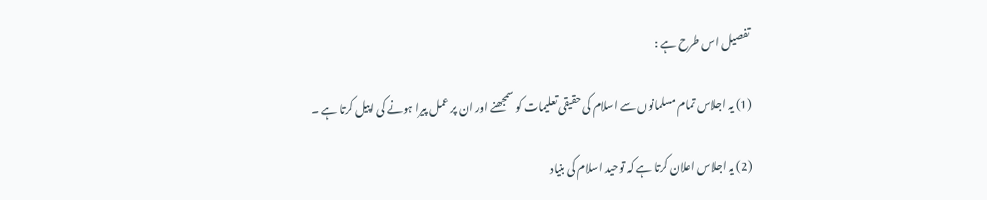تفصیل اس طرح ہے :

(1) یہ اجلاس تمام مسلمانوں سے اسلام کی حقیقی تعلیمات کو سمجھنے اور ان پر عمل پیرا ہونے کی اپیل کرتا ہے ۔

(2) یہ اجلاس اعلان کرتا ہے کہ توحید اسلام کی بنیاد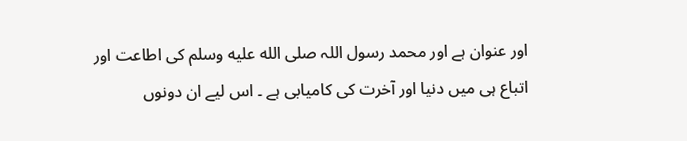اور عنوان ہے اور محمد رسول اللہ صلى الله عليه وسلم کی اطاعت اور اتباع ہی میں دنیا اور آخرت کی کامیابی ہے ۔ اس لیے ان دونوں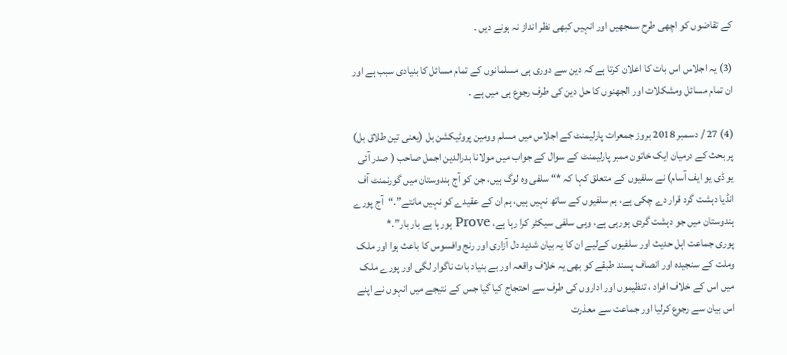کے تقاضوں کو اچھی طرح سمجھیں اور انہیں کبھی نظر انداز نہ ہونے دیں ۔

(3) یہ اجلاس اس بات کا اعلان کرتا ہے کہ دین سے دوری ہی مسلمانوں کے تمام مسائل کا بنیادی سبب ہے اور ان تمام مسائل ومشکلات اور الجھنوں کا حل دین کی طرف رجوع ہی میں ہے ۔

(4) 27 / دسمبر 2018 بروز جمعرات پارلیمنٹ کے اجلاس میں مسلم وومین پروٹیکشن بل (یعنی تین طلاق بل) پر بحث کے درمیان ایک خاتون ممبر پارلیمنٹ کے سوال کے جواب میں مولانا بدرالدین اجمل صاحب ( صدر آئی یو ڈی یو ایف آسام) نے سلفیوں کے متعلق کہا کہ *“ سلفی وہ لوگ ہیں، جن کو آج ہندوستان میں گورنمنٹ آف انڈیا دہشت گرد قرار دے چکی ہے، ہم سلفیوں کے ساتھ نہیں ہیں، ہم ان کے عقیدے کو نہیں مانتے”.“آج پورے ہندوستان میں جو دہشت گردی ہورہی ہے، وہی سلفی سیکٹر کرا رہا ہے، Prove ہورہا ہے بار بار”.*
پوری جماعت اہل حدیث اور سلفیوں کےلیے ان کا یہ بیان شدید دل آزاری اور رنج وافسوس کا باعث ہوا اور ملک وملت کے سنجیدہ اور انصاف پسند طبقے کو بھی یہ خلاف واقعہ اور بے بنیاد بات ناگوار لگی اور پورے ملک میں اس کے خلاف افراد ، تنظیموں اور اداروں کی طرف سے احتجاج کیا گیا جس کے نتیجے میں انہوں نے اپنے اس بیان سے رجوع کرلیا اور جماعت سے معذرت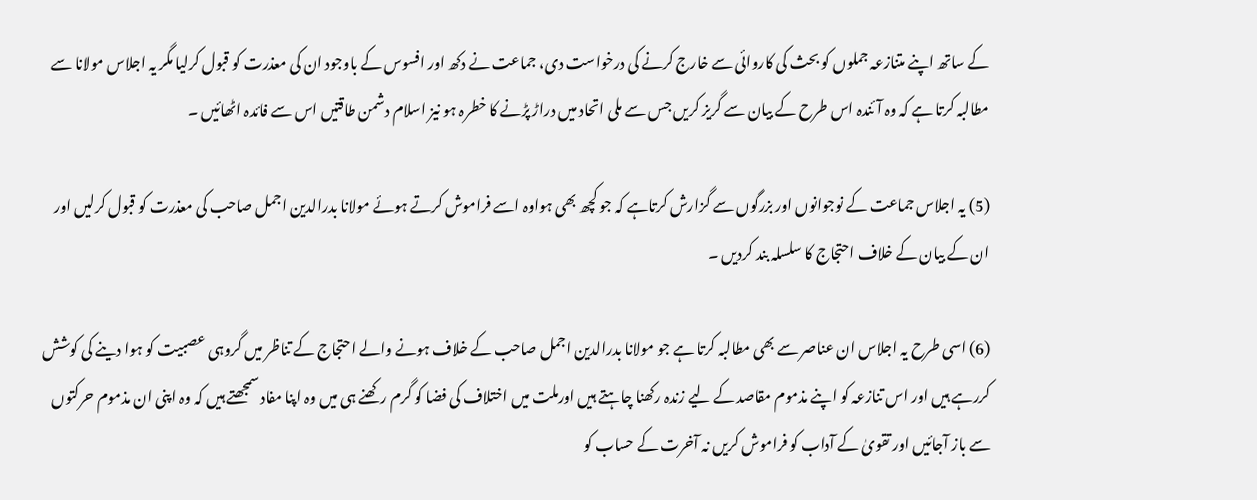کے ساتھ اپنے متنازعہ جملوں کو بحث کی کاروائی سے خارج کرنے کی درخواست دی، جماعت نے دکھ اور افسوس کے باوجود ان کی معذرت کو قبول کرلیا مگر یہ اجلاس مولانا سے مطالبہ کرتا ہے کہ وہ آئندہ اس طرح کے بیان سے گریز کریں جس سے ملی اتحاد میں دراڑ پڑنے کا خطرہ ہو نیز اسلام دشمن طاقتیں اس سے فائدہ اٹھائیں ۔

(5) یہ اجلاس جماعت کے نوجوانوں اور بزرگوں سے گزارش کرتاہے کہ جو کچھ بھی ہواوہ اسے فراموش کرتے ہوئے مولانا بدرالدین اجمل صاحب کی معذرت کو قبول کرلیں اور ان کے بیان کے خلاف احتجاج کا سلسلہ بند کردیں ۔

(6) اسی طرح یہ اجلاس ان عناصر سے بھی مطالبہ کرتا ہے جو مولانا بدرالدین اجمل صاحب کے خلاف ہونے والے احتجاج کے تناظر میں گروہی عصبیت کو ہوا دینے کی کوشش کررہے ہیں اور اس تنازعہ کو اپنے مذموم مقاصد کے لیے زندہ رکھنا چاہتے ہیں اورملت میں اختلاف کی فضا کو گرم رکھنے ہی میں وہ اپنا مفاد سمجھتے ہیں کہ وہ اپنی ان مذموم حرکتوں سے باز آجائیں اور تقویٰ کے آداب کو فراموش کریں نہ آخرت کے حساب کو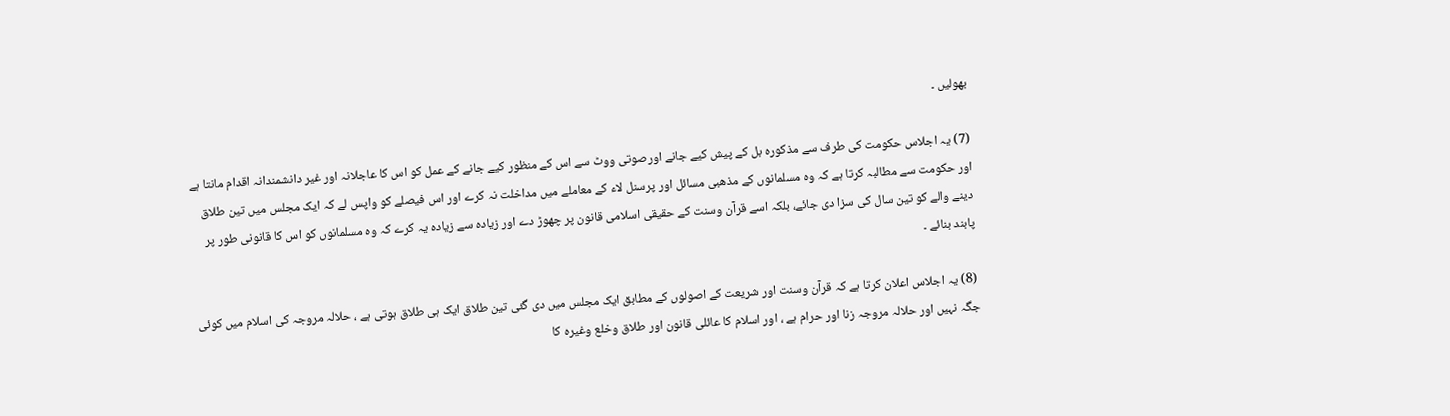بھولیں ۔

(7) یہ اجلاس حکومت کی طرف سے مذکورہ بل کے پیش کیے جانے اورصوتی ووٹ سے اس کے منظور کیے جانے کے عمل کو اس کا عاجلانہ اور غیر دانشمندانہ اقدام مانتا ہے اور حکومت سے مطالبہ کرتا ہے کہ وہ مسلمانوں کے مذھبی مسائل اور پرسنل لاء کے معاملے میں مداخلت نہ کرے اور اس فیصلے کو واپس لے کہ ایک مجلس میں تین طلاق دینے والے کو تین سال کی سزا دی جائے، بلکہ اسے قرآن وسنت کے حقیقی اسلامی قانون پر چھوڑ دے اور زیادہ سے زیادہ یہ کرے کہ وہ مسلمانوں کو اس کا قانونی طور پر پابند بنائے ۔

(8) یہ اجلاس اعلان کرتا ہے کہ قرآن وسنت اور شریعت کے اصولوں کے مطابق ایک مجلس میں دی گئی تین طلاق ایک ہی طلاق ہوتی ہے ، حلالہ مروجہ کی اسلام میں کوئی جگہ نہیں اور حلالہ مروجہ زنا اور حرام ہے ، اور اسلام کا عائلی قانون اور طلاق وخلع وغیرہ کا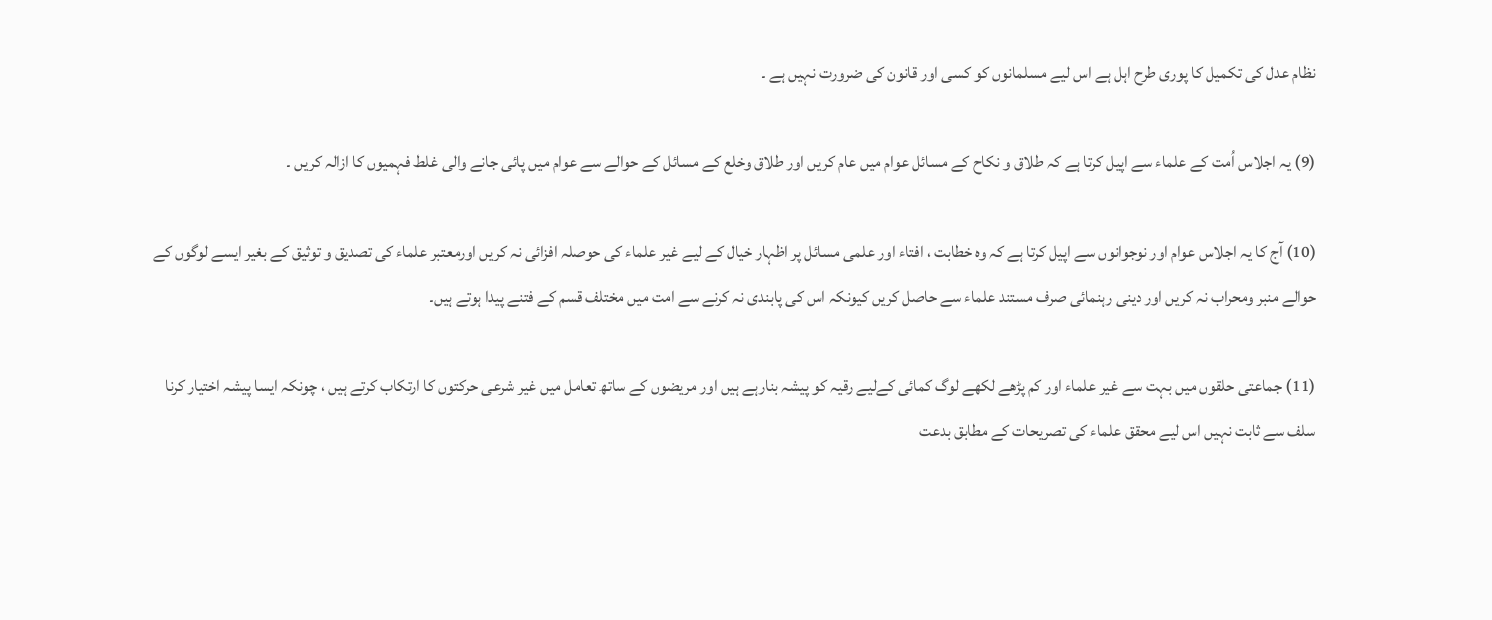نظام عدل کی تکمیل کا پوری طرح اہل ہے اس لیے مسلمانوں کو کسی اور قانون کی ضرورت نہیں ہے ۔

(9) یہ اجلاس اُمت کے علماء سے اپیل کرتا ہے کہ طلاق و نکاح کے مسائل عوام میں عام کریں اور طلاق وخلع کے مسائل کے حوالے سے عوام میں پائی جانے والی غلط فہمیوں کا ازالہ کریں ۔

(10) آج کا یہ اجلاس عوام اور نوجوانوں سے اپیل کرتا ہے کہ وہ خطابت ، افتاء اور علمی مسائل پر اظہار خیال کے لیے غیر علماء کی حوصلہ افزائی نہ کریں اورمعتبر علماء کی تصدیق و توثیق کے بغیر ایسے لوگوں کے حوالے منبر ومحراب نہ کریں اور دینی رہنمائی صرف مستند علماء سے حاصل کریں کیونکہ اس کی پابندی نہ کرنے سے امت میں مختلف قسم کے فتنے پیدا ہوتے ہیں۔

(11) جماعتی حلقوں میں بہت سے غیر علماء اور کم پڑھے لکھے لوگ کمائی کےلیے رقیہ کو پیشہ بنارہے ہیں اور مریضوں کے ساتھ تعامل میں غیر شرعی حرکتوں کا ارتکاب کرتے ہیں ، چونکہ ایسا پیشہ اختیار کرنا سلف سے ثابت نہیں اس لیے محقق علماء کی تصریحات کے مطابق بدعت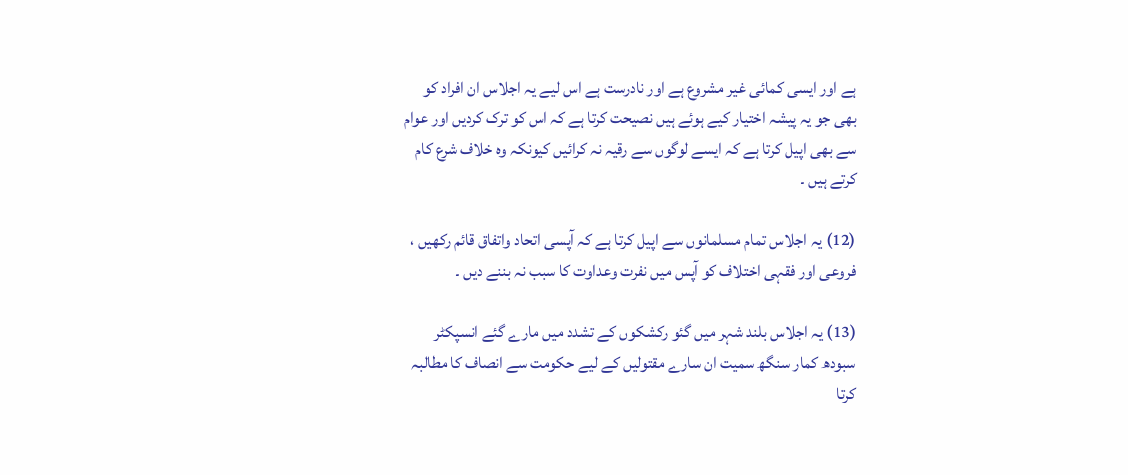ہے اور ایسی کمائی غیر مشروع ہے اور نادرست ہے اس لیے یہ اجلاس ان افراد کو بھی جو یہ پیشہ اختیار کیے ہوئے ہیں نصیحت کرتا ہے کہ اس کو ترک کردیں اور عوام سے بھی اپیل کرتا ہے کہ ایسے لوگوں سے رقیہ نہ کرائیں کیونکہ وہ خلاف شرع کام کرتے ہیں ۔

(12) یہ اجلاس تمام مسلمانوں سے اپیل کرتا ہے کہ آپسی اتحاد واتفاق قائم رکھیں ، فروعی اور فقہی اختلاف کو آپس میں نفرت وعداوت کا سبب نہ بننے دیں ۔

(13) یہ اجلاس بلند شہر میں گئو رکشکوں کے تشدد میں مارے گئے انسپکٹر سبودھ کمار سنگھ سمیت ان سارے مقتولیں کے لیے حکومت سے انصاف کا مطالبہ کرتا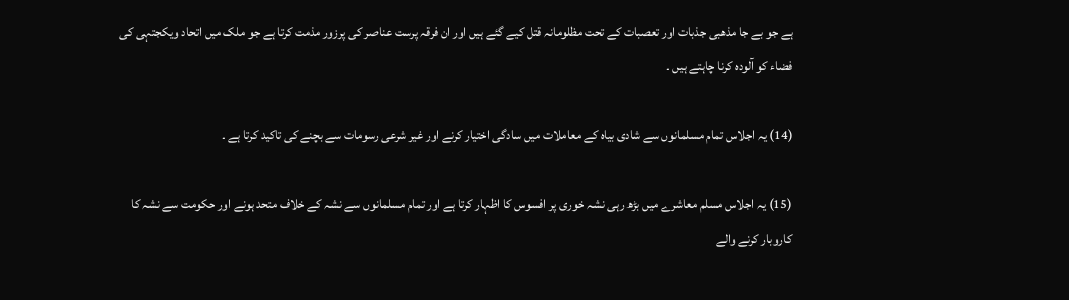ہے جو بے جا مذھبی جذبات اور تعصبات کے تحت مظلومانہ قتل کیے گئے ہیں اور ان فرقہ پرست عناصر کی پرزور مذمت کرتا ہے جو ملک میں اتحاد ویکجتہی کی فضاء کو آلودہ کرنا چاہتے ہیں ۔

(14) یہ اجلاس تمام مسلمانوں سے شادی بیاہ کے معاملات میں سادگی اختیار کرنے اور غیر شرعی رسومات سے بچنے کی تاکید کرتا ہے ۔

(15) یہ اجلاس مسلم معاشرے میں بڑھ رہی نشہ خوری پر افسوس کا اظہار کرتا ہے اور تمام مسلمانوں سے نشہ کے خلاف متحد ہونے اور حکومت سے نشہ کا کاروبار کرنے والے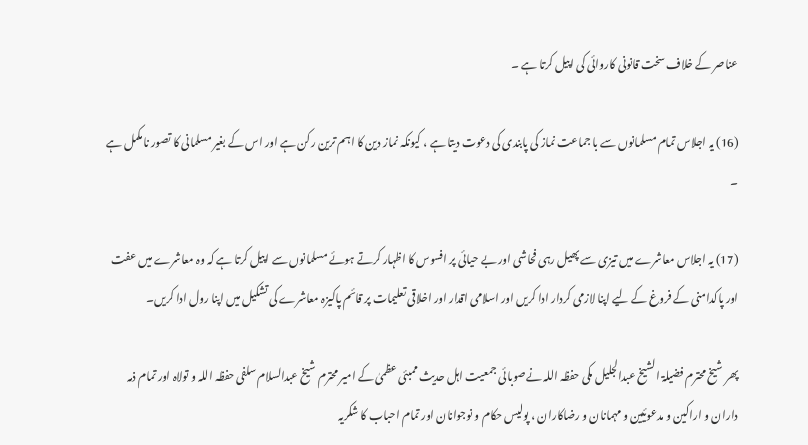عناصر کے خلاف سخت قانونی کاروائی کی اپیل کرتا ہے ۔

(16) یہ اجلاس تمام مسلمانوں سے با جماعت نماز کی پابندی کی دعوت دیتا ہے ، کیونکہ نماز دین کا اہم ترین رکن ہے اور اس کے بغیر مسلمانی کا تصور نامکمل ہے ۔

(17) یہ اجلاس معاشرے میں تیزی سے پھیل رہی فحاشی اور بے حیائی پر افسوس کا اظہار کرتے ہوئے مسلمانوں سے اپیل کرتا ہے کہ وہ معاشرے میں عفت اور پاکدامنی کے فروغ کے لیے اپنا لازمی کردار ادا کریں اور اسلامی اقدار اور اخلاقی تعلیمات پر قائم پاکیزہ معاشرے کی تشکیل میں اپنا رول ادا کریں۔

پھر شیخ محترم فضیلۃ الشیخ عبدالجلیل مکی حفظہ اللہ نےصوبائی جمعیت اہل حدیث ممبئی عظمیٰ کے امیر محترم شیخ عبدالسلام سلفی حفظہ اللہ و تولاہ اور تمام ذمہ داران و اراکین و مدعوئیین و مہمانان و رضاکاران ، پولیس حکام و نوجوانان اور تمام احباب کا شکریہ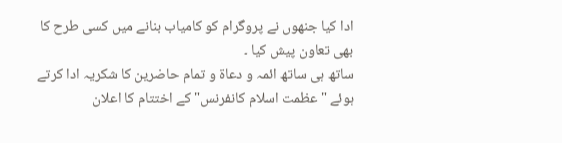ادا کیا جنھوں نے پروگرام کو کامیاب بنانے میں کسی طرح کا بھی تعاون پیش کیا ۔
ساتھ ہی ساتھ ائمہ و دعاۃ و تمام حاضرین کا شکریہ ادا کرتے ہوئے " عظمت اسلام کانفرنس" کے اختتام کا اعلان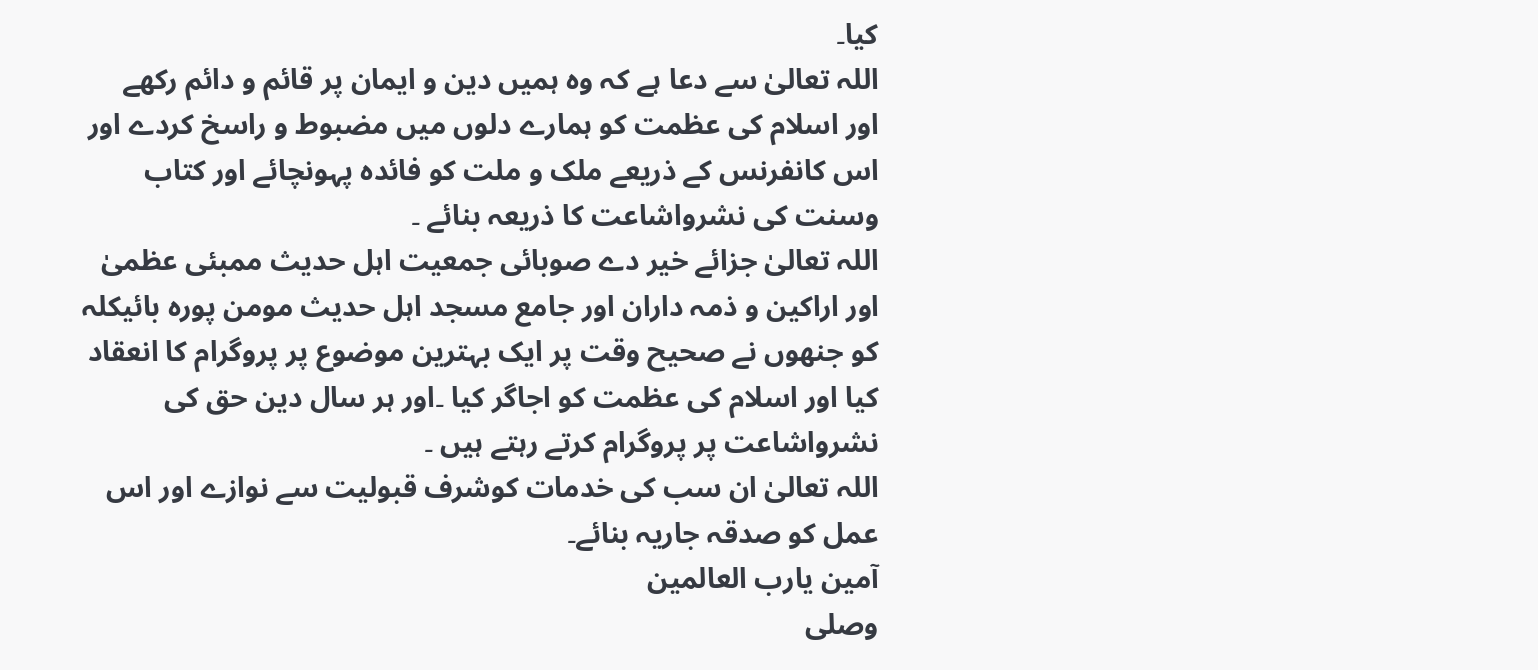کیا۔
اللہ تعالیٰ سے دعا ہے کہ وہ ہمیں دین و ایمان پر قائم و دائم رکھے
اور اسلام کی عظمت کو ہمارے دلوں میں مضبوط و راسخ کردے اور اس کانفرنس کے ذریعے ملک و ملت کو فائدہ پہونچائے اور کتاب وسنت کی نشرواشاعت کا ذریعہ بنائے ۔
اللہ تعالیٰ جزائے خیر دے صوبائی جمعیت اہل حدیث ممبئی عظمیٰ اور اراکین و ذمہ داران اور جامع مسجد اہل حدیث مومن پورہ بائیکلہ کو جنھوں نے صحیح وقت پر ایک بہترین موضوع پر پروگرام کا انعقاد کیا اور اسلام کی عظمت کو اجاگر کیا ۔اور ہر سال دین حق کی نشرواشاعت پر پروگرام کرتے رہتے ہیں ۔
اللہ تعالیٰ ان سب کی خدمات کوشرف قبولیت سے نوازے اور اس عمل کو صدقہ جاریہ بنائے۔
آمین یارب العالمین
وصلی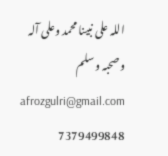اللہ علی نبینا محمد وعلی آلہ وصحبہ وسلم
afrozgulri@gmail.com
7379499848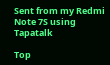Sent from my Redmi Note 7S using Tapatalk

Top